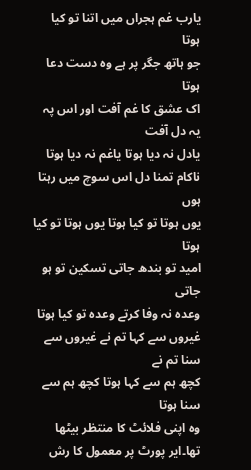یارب غم ہجراں میں اتنا تو کیا ہوتا
جو ہاتھ جگر پر ہے وہ دست دعا ہوتا
اک عشق کا غم آفت اور اس پہ یہ دل آفت
یادل نہ دیا ہوتا یاغم نہ دیا ہوتا
ناکام تمنا دل اس سوچ میں رہتا ہوں
یوں ہوتا تو کیا ہوتا یوں ہوتا تو کیا ہوتا
امید تو بندھ جاتی تسکین تو ہو جاتی
وعدہ نہ وفا کرتے وعدہ تو کیا ہوتا
غیروں سے کہا تم نے غیروں سے سنا تم نے
کچھ ہم سے کہا ہوتا کچھ ہم سے سنا ہوتا
وہ اپنی فلائٹ کا منتظر بیٹھا تھا۔ایر پورٹ پر معمول کا رش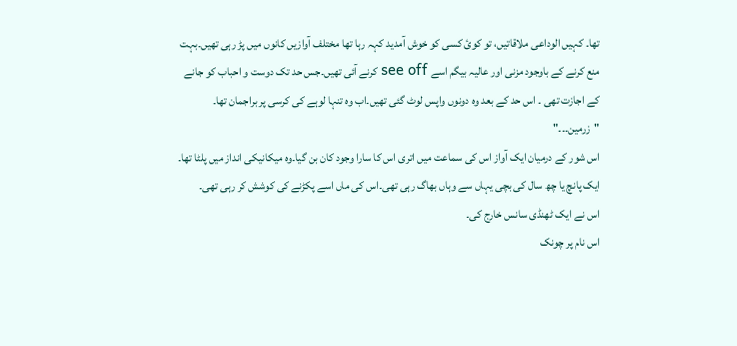تھا۔ کہیں الوداعی ملاقاتیں، تو کوئ کسی کو خوش آمدید کہہ رہا تھا مختلف آوازیں کانوں میں پڑ رہی تھیں۔بہت منع کرنے کے باوجود مزنی اور عالیہ بیگم اسے see off کرنے آئی تھیں۔جس حد تک دوست و احباب کو جانے کے اجازت تھی ۔ اس حد کے بعد وہ دونوں واپس لوٹ گئی تھیں۔اب وہ تنہا لوہے کی کرسی پر براجمان تھا۔
"زرمین۔۔۔"
اس شور کے درمیان ایک آواز اس کی سماعت میں اتری اس کا سارا وجود کان بن گیا۔وہ میکانیکی انداز میں پلٹا تھا۔
ایک پانچ یا چھ سال کی بچی یہاں سے وہاں بھاگ رہی تھی۔اس کی ماں اسے پکڑنے کی کوشش کر رہی تھی۔
اس نے ایک ٹھنڈی سانس خارج کی۔
اس نام پر چونک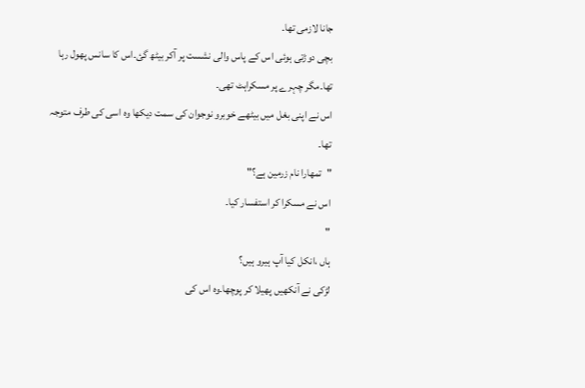جانا لازمی تھا۔
بچی دوڑتی ہوئی اس کے پاس والی نشست پر آکر بیٹھ گئ۔اس کا سانس پھول رہا تھا۔مگر چہرے پر مسکراہٹ تھی۔
اس نے اپنی بغل میں بیٹھے خوبرو نوجوان کی سمت دیکھا وہ اسی کی طرف متوجہ تھا۔
"تمھارا نام زرمین ہے؟"
اس نے مسکرا کر استفسار کیا۔
"
ہاں ،انکل کیا آپ ہیرو ہیں؟
لڑکی نے آنکھیں پھیلا کر پوچھا۔وہ اس کی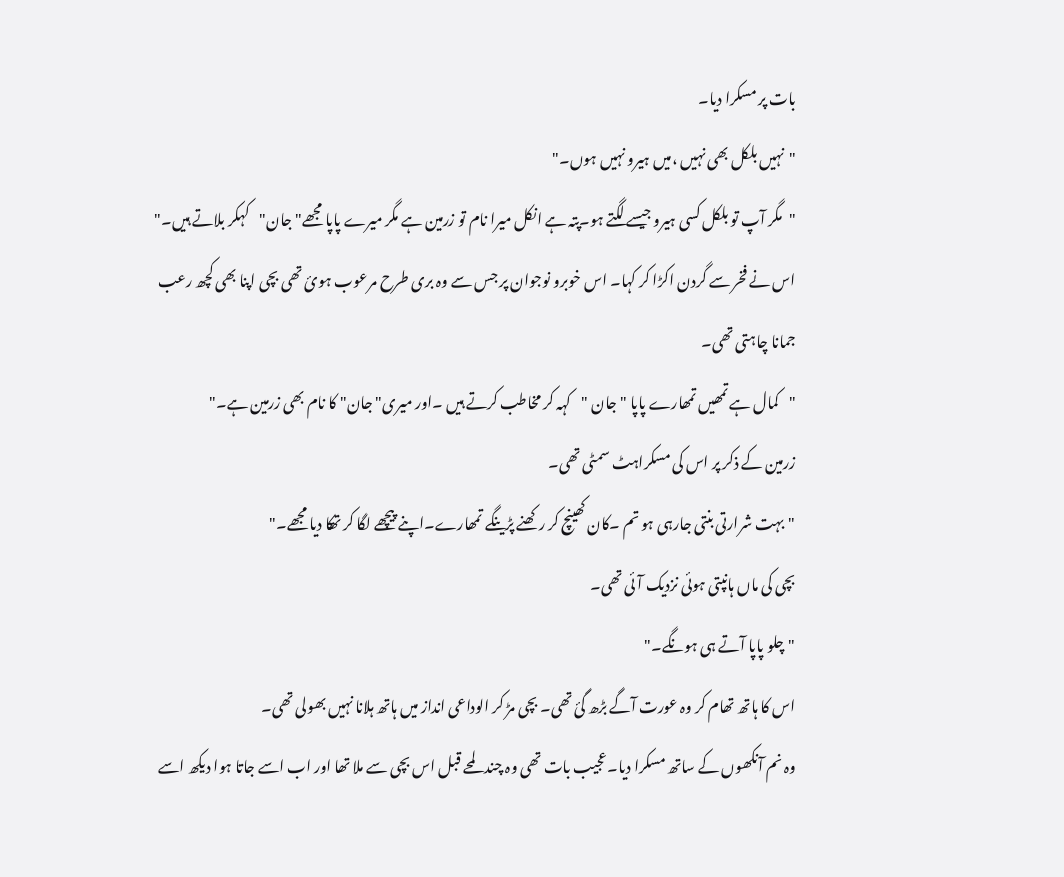بات پر مسکرا دیا۔
"نہیں بلکل بھی نہیں ،میں ہیرو نہیں ہوں۔"
"مگر آپ تو بلکل کسی ہیرو جیسے لگتے ہو۔پتہ ہے انکل میرا نام تو زرمین ہے مگر میرے پاپا مجھے" جان"کہکر بلاتے ہیں۔"
اس نے فخر سے گردن اکڑا کر کہا۔ اس خوبرو نوجوان پر جس سے وہ بری طرح مرعوب ہوئ تھی بچی اپنا بھی کچھ رعب جمانا چاہتی تھی۔
"کمال ہے تمھیں تمھارے پاپا "جان "کہہ کر مخاطب کرتے ہیں ۔اور میری" جان" کا نام بھی زرمین ہے۔"
زرمین کے ذکر پر اس کی مسکراہٹ سمٹی تھی۔
"بہت شرارتی بنتی جارہی ہو تم ۔کان کھینچ کر رکھنے پڑینگے تمھارے۔اپنے پیچھے لگا کر تھکا دیا مجھے۔"
بچی کی ماں ہانپتی ہوئی نزدیک آئی تھی۔
"چلو پاپا آتے ہی ہونگے۔"
اس کا ہاتھ تھام کر وہ عورت آگے بڑھ گئ تھی۔ بچی مڑ کر الوداعی انداز میں ہاتھ ہلانا نہیں بھولی تھی۔
وہ نم آنکھوں کے ساتھ مسکرا دیا۔عجیب بات تھی وہ چند لمحے قبل اس بچی سے ملا تھا اور اب اسے جاتا ہوا دیکھ اسے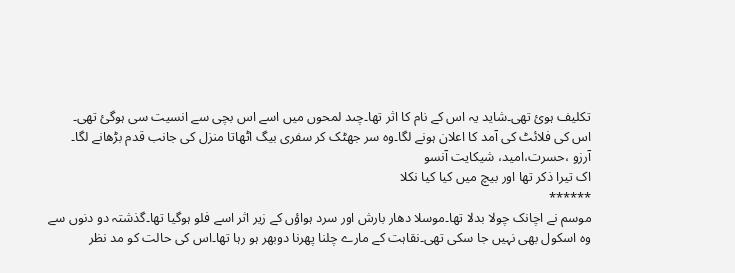تکلیف ہوئ تھی۔شاید یہ اس کے نام کا اثر تھا۔چںد لمحوں میں اسے اس بچی سے انسیت سی ہوگئ تھی۔
اس کی فلائٹ کی آمد کا اعلان ہونے لگا۔وہ سر جھٹک کر سفری بیگ اٹھاتا منزل کی جانب قدم بڑھانے لگا۔
آرزو ،حسرت،امید، شیکایت آنسو
اک تیرا ذکر تھا اور بیچ میں کیا کیا نکلا
******
موسم نے اچانک چولا بدلا تھا۔موسلا دھار بارش اور سرد ہواؤں کے زیر اثر اسے فلو ہوگیا تھا۔گذشتہ دو دنوں سے وہ اسکول بھی نہیں جا سکی تھی۔نقاہت کے مارے چلنا پھرنا دوبھر ہو رہا تھا۔اس کی حالت کو مد نظر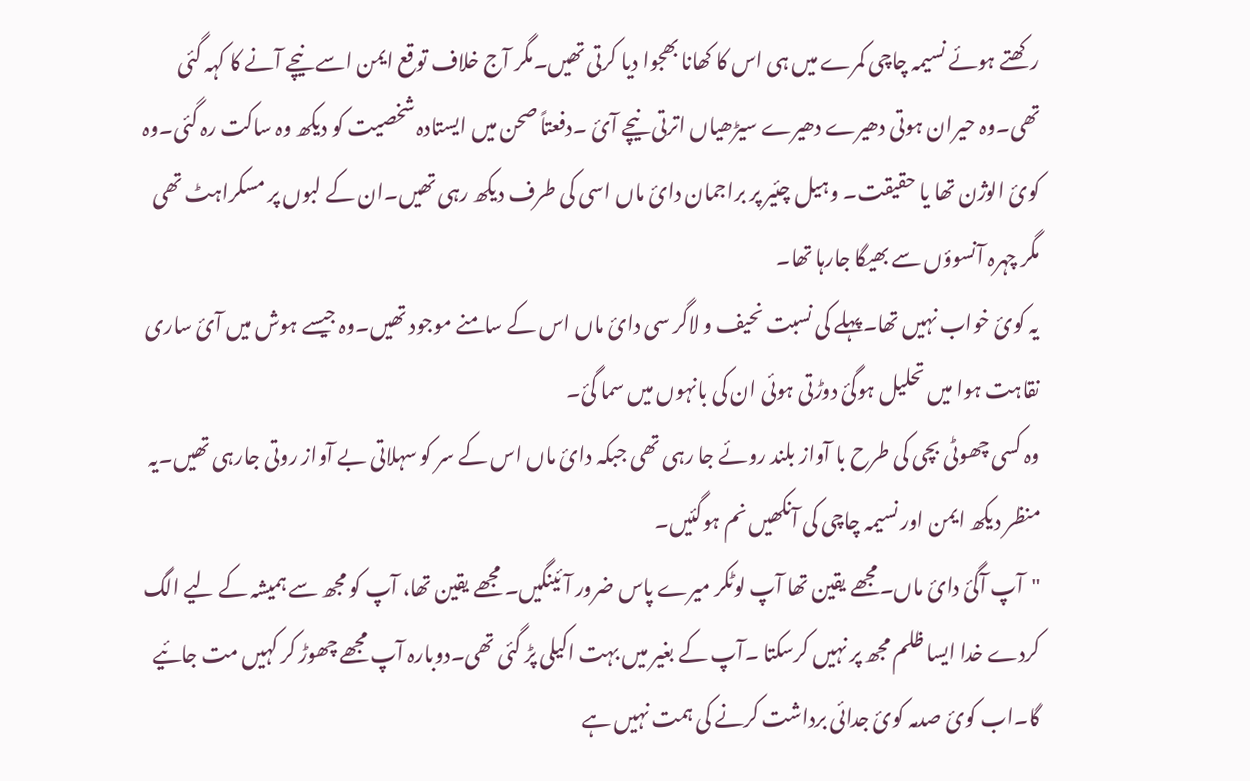رکھتے ہوئے نسیمہ چاچی کمرے میں ہی اس کا کھانا بھجوا دیا کرتی تھیں۔مگر آج خلاف توقع ایمن اسے نیچے آنے کا کہہ گئی تھی۔وہ حیران ہوتی دھیرے دھیرے سیڑھیاں اترتی نیچے آئ ۔دفعتاً صحن میں ایستادہ شخصیت کو دیکھ وہ ساکت رہ گئی۔وہ کوئ الوژن تھا یا حقیقت۔ وہیل چئیر پر براجمان دائ ماں اسی کی طرف دیکھ رہی تھیں۔ان کے لبوں پر مسکراہٹ تھی مگر چہرہ آنسوؤں سے بھیگا جارہا تھا۔
یہ کوئ خواب نہیں تھا۔پہلے کی نسبت نحیف و لاگر سی دائ ماں اس کے سامنے موجود تھیں۔وہ جیسے ہوش میں آئ ساری نقاہت ہوا میں تحلیل ہوگئ دوڑتی ہوئی ان کی بانہوں میں سما گئ۔
وہ کسی چھوٹی بچی کی طرح با آواز بلند روئے جا رہی تھی جبکہ دائ ماں اس کے سر کو سہلاتی بے آواز روتی جارہی تھیں۔یہ منظر دیکھ ایمن اور نسیمہ چاچی کی آنکھیں نم ہوگئیں۔
"آپ آگئ دائ ماں۔مجھے یقین تھا آپ لوٹکر میرے پاس ضرور آئینگیں۔ مجھے یقین تھا، آپ کو مجھ سے ہمیشہ کے لیے الگ کردے خدا ایسا ظلم مجھ پر نہیں کرسکتا ۔آپ کے بغیر میں بہت اکیلی پڑ گئی تھی۔دوبارہ آپ مجھے چھوڑ کر کہیں مت جائیے گا۔اب کوئ صدمہ کوئ جدائی برداشت کرنے کی ہمت نہیں ہے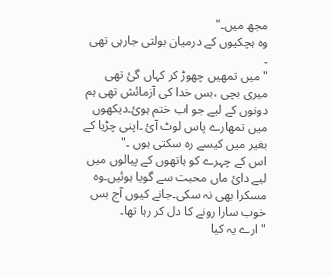مجھ میں۔"
وہ ہچکیوں کے درمیان بولتی جارہی تھی
۔
"میں تمھیں چھوڑ کر کہاں گئ تھی میری بچی ،بس خدا کی آزمائش تھی ہم دونوں کے لیے جو اب ختم ہوئ۔دیکھوں میں تمھارے پاس لوٹ آئ ۔اپنی چڑیا کے بغیر میں کیسے رہ سکتی ہوں ۔"
اس کے چہرے کو ہاتھوں کے پیالوں میں لیے دائ ماں محبت سے گویا ہوئیں۔وہ مسکرا بھی نہ سکی۔جانے کیوں آج بس خوب سارا رونے کا دل کر رہا تھا۔
"ارے یہ کیا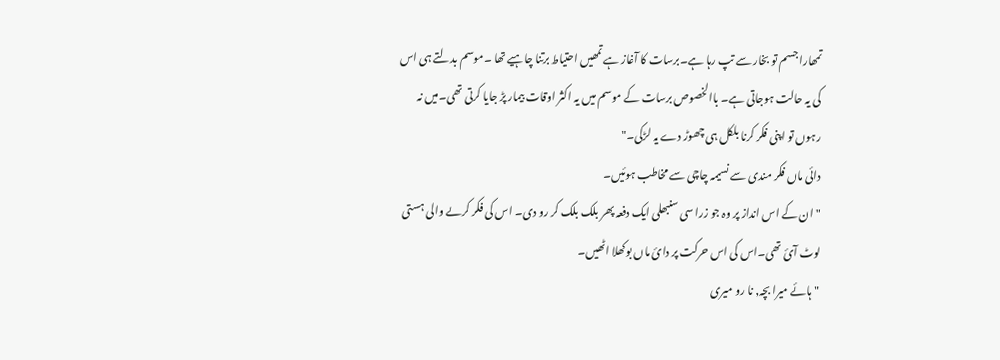تمھارا جسم تو بخار سے تپ رہا ہے۔برسات کا آغاز ہے تمھیں احتیاط برتنا چاہیے تھا ۔موسم بدلتے ہی اس کی یہ حالت ہوجاتی ہے۔ باالخصوص برسات کے موسم میں یہ اکثر اوقات بیمار پڑ جایا کرتی تھی۔میں نہ رہوں تو اپنی فکر کرنا بلکل ہی چھوڑ دے یہ لڑکی۔"
دائی ماں فکر مندی سے نسیمہ چاچی سے مخاطب ہوئیں۔
"ان کے اس انداز پر وہ جو زرا سی سنبھلی ایک دفعہ پھر بلک بلک کر رو دی۔ اس کی فکر کرںے والی ہستی لوٹ آئ تھی۔اس کی اس حرکت پر دائ ماں بوکھلا اٹھیں۔
"ہائے میرا بچہ, نا رو میری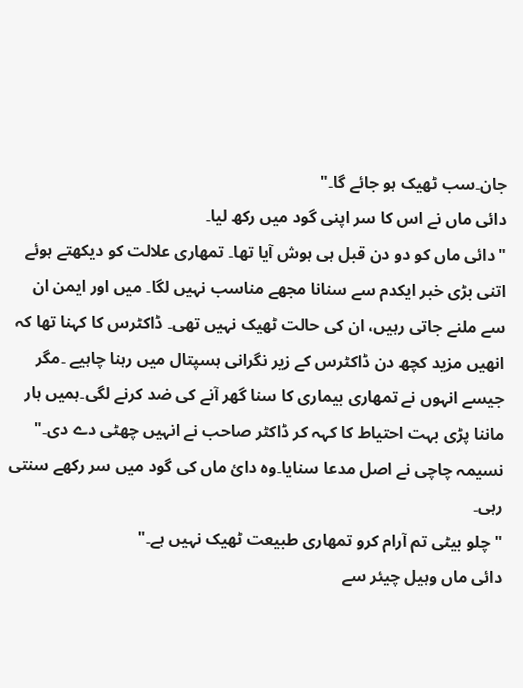جان۔سب ٹھیک ہو جائے گا۔"
دائی ماں نے اس کا سر اپنی گود میں رکھ لیا۔
"دائی ماں کو دو دن قبل ہی ہوش آیا تھا۔ تمھاری علالت کو دیکھتے ہوئے اتنی بڑی خبر ایکدم سے سنانا مجھے مناسب نہیں لگا۔ میں اور ایمن ان سے ملنے جاتی رہیں، ان کی حالت ٹھیک نہیں تھی۔ ڈاکٹرس کا کہنا تھا کہ انھیں مزید کچھ دن ڈاکٹرس کے زیر نگرانی ہسپتال میں رہنا چاہیے ۔مگر جیسے انہوں نے تمھاری بیماری کا سنا گھر آنے کی ضد کرنے لگی۔ہمیں ہار ماننا پڑی بہت احتیاط کا کہہ کر ڈاکٹر صاحب نے انہیں چھٹی دے دی۔"
نسیمہ چاچی نے اصل مدعا سنایا۔وہ دائ ماں کی گود میں سر رکھے سنتی رہی۔
"چلو بیٹی تم آرام کرو تمھاری طبیعت ٹھیک نہیں ہے۔"
دائی ماں وہیل چیئر سے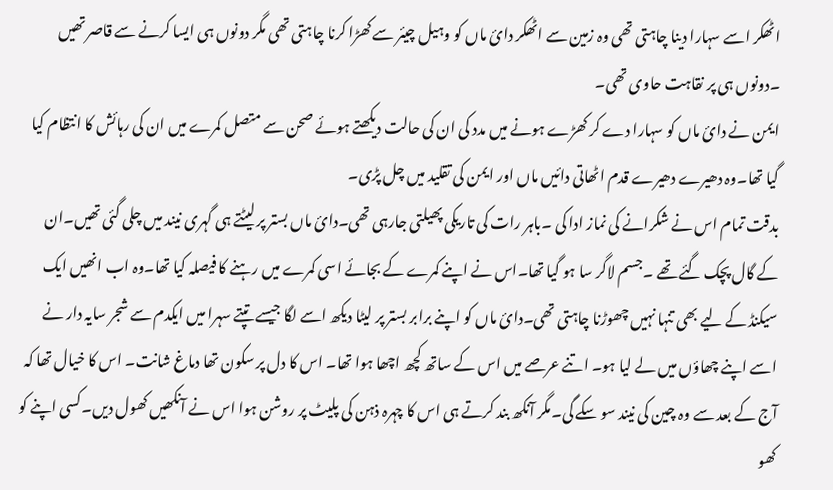اٹھکر اسے سہارا دینا چاہتی تھی وہ زمین سے اٹھکر دائ ماں کو وہیل چیئر سے کھڑا کرنا چاہتی تھی مگر دونوں ہی ایسا کرنے سے قاصر تھیں ۔دونوں ہی پر نقاہت حاوی تھی۔
ایمن نے دائ ماں کو سہارا دے کر کھڑے ہونے میں مدد کی ان کی حالت دیکھتے ہوئے صحن سے متصل کمرے میں ان کی رہائش کا انتظام کیا گیا تھا۔وہ دھیرے دھیرے قدم اٹھاتی دائیں ماں اور ایمن کی تقلید میں چل پڑی۔
بدقت تمام اس نے شکرانے کی نماز ادا کی ۔باہر رات کی تاریکی پھیلتی جارہی تھی۔دائ ماں بستر پر لیٹتے ہی گہری نیند میں چلی گئی تھیں۔ان کے گال پچک گئے تھے ۔جسم لاگر سا ہو گیا تھا۔اس نے اپنے کمرے کے بجائے اسی کمرے میں رہنے کا فیصلہ کیا تھا۔وہ اب انھیں ایک سیکنڈ کے لیے بھی تنہا نہیں چھوڑنا چاہتی تھی۔دائ ماں کو اپنے برابر بستر پر لیٹا دیکھ اسے لگا جیسے تپتے سہرا میں ایکدم سے شجر سایہ دار نے اسے اپنے چھاؤں میں لے لیا ہو۔ اتنے عرصے میں اس کے ساتھ کچھ اچھا ہوا تھا۔ اس کا دل پر سکون تھا دماغ شانت۔ اس کا خیال تھا کہ آج کے بعد سے وہ چین کی نیند سو سکے گی۔مگر آنکھ بند کرتے ہی اس کا چہرہ ذہن کی پلیٹ پر روشن ہوا اس نے آنکھیں کھول دیں۔کسی اپنے کو کھو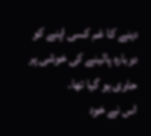دینے کا غم کسی اپنے کو دوبارہ پالینے کی خوشی پر حاوی ہو گیا تھا۔
اس نے خود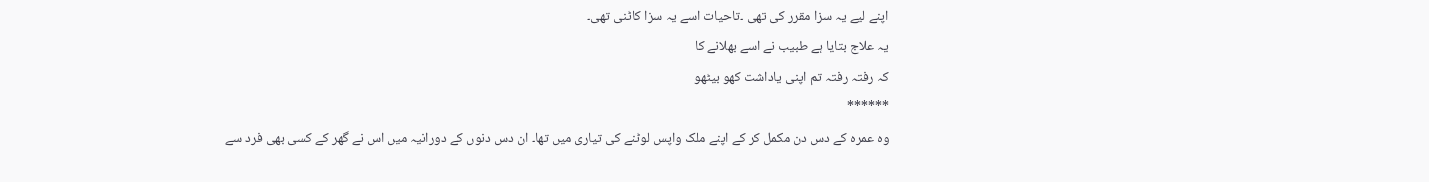اپنے لیے یہ سزا مقرر کی تھی ۔تاحیات اسے یہ سزا کاٹنی تھی۔
یہ علاج بتایا ہے طبیب نے اسے بھلانے کا
کہ رفتہ رفتہ تم اپنی یاداشت کھو بیٹھو
******
وہ عمرہ کے دس دن مکمل کر کے اپنے ملک واپس لوٹنے کی تیاری میں تھا۔ ان دس دنوں کے دورانیہ میں اس نے گھر کے کسی بھی فرد سے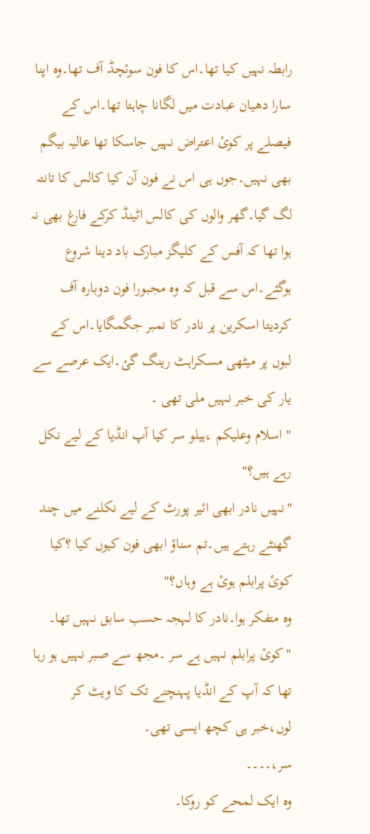رابطہ نہیں کیا تھا۔اس کا فون سوئچڈ آف تھا۔وہ اپنا سارا دھیان عبادت میں لگانا چاہتا تھا۔اس کے فیصلے پر کوئ اعتراض نہیں جاسکا تھا عالیہ بیگم بھی نہیں۔جوں ہی اس نے فون آن کیا کالس کا تانتہ لگ گیا۔گھر والوں کی کالس اٹینڈ کرکے فارغ بھی نہ ہوا تھا کہ آفس کے کلیگز مبارک باد دینا شروع ہوگئے۔اس سے قبل کہ وہ مجبورا فون دوبارہ آف کردیتا اسکرین پر نادر کا نمبر جگمگایا۔اس کے لبوں پر میٹھی مسکراہٹ رینگ گئ۔ایک عرصے سے یار کی خبر نہیں ملی تھی ۔
" اسلام وعلیکم ،ہیلو سر کیا آپ انڈیا کے لیے نکل رہے ہیں؟"
"نہیں نادر ابھی ائیر پورٹ کے لیے نکلنے میں چند گھنٹے رہتے ہیں۔تم سناؤ ابھی فون کیوں کیا ؟کیا کوئ پرابلم ہوئ ہے وہاں؟"
وہ متفکر ہوا۔نادر کا لہجہ حسب سابق نہیں تھا۔
"کوئ پرابلم نہیں ہے سر ۔مجھ سے صبر نہیں ہو رہا تھا کہ آپ کے انڈیا پہنچنے تک کا ویٹ کر لوں،خبر ہی کچھ ایسی تھی۔
سر،۔۔۔۔
وہ ایک لمحے کو روکا۔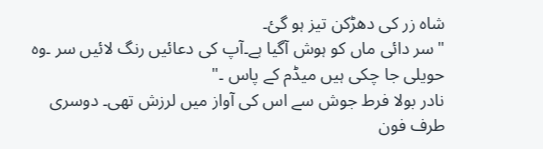شاہ زر کی دھڑکن تیز ہو گئ۔
"سر دائی ماں کو ہوش آگیا ہے۔آپ کی دعائیں رنگ لائیں سر ۔وہ حویلی جا چکی ہیں میڈم کے پاس ۔"
نادر بولا فرط جوش سے اس کی آواز میں لرزش تھی۔ دوسری طرف فون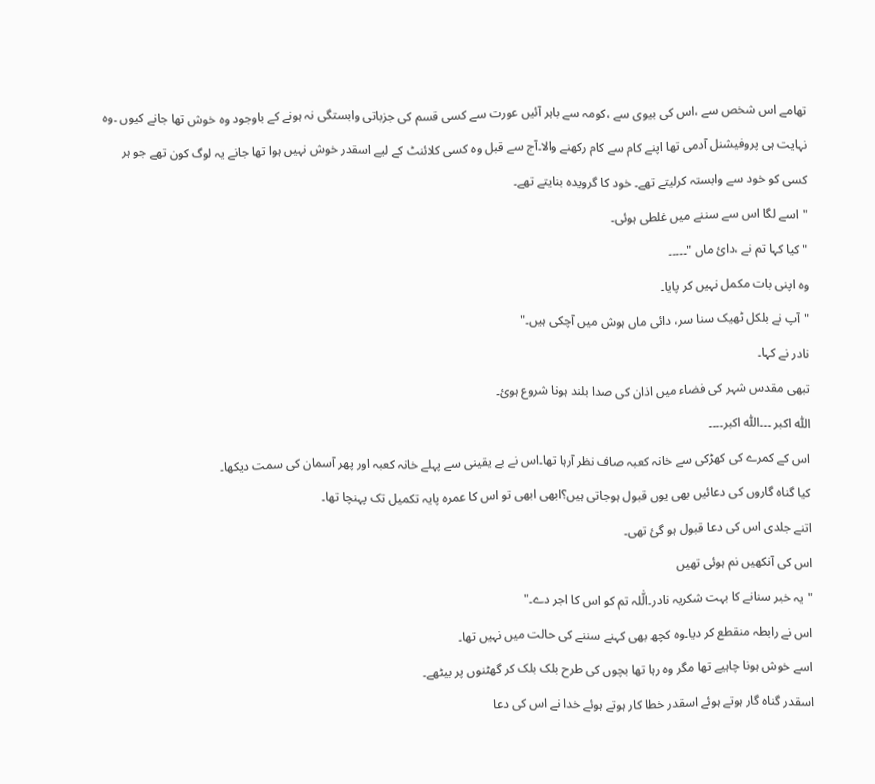تھامے اس شخص سے ،اس کی بیوی سے ،کومہ سے باہر آئیں عورت سے کسی قسم کی جزباتی وابستگی نہ ہونے کے باوجود وہ خوش تھا جانے کیوں ۔وہ نہایت ہی پروفیشنل آدمی تھا اپنے کام سے کام رکھنے والا۔آج سے قبل وہ کسی کلائنٹ کے لیے اسقدر خوش نہیں ہوا تھا جانے یہ لوگ کون تھے جو ہر کسی کو خود سے وابستہ کرلیتے تھے۔ خود کا گرویدہ بنایتے تھے۔
"اسے لگا اس سے سننے میں غلطی ہوئی۔
"کیا کہا تم نے ،دائ ماں "۔۔۔۔۔
وہ اپنی بات مکمل نہیں کر پایا۔
"آپ نے بلکل ٹھیک سنا سر، دائی ماں ہوش میں آچکی ہیں۔"
نادر نے کہا۔
تبھی مقدس شہر کی فضاء میں اذان کی صدا بلند ہونا شروع ہوئ۔
اللّٰہ اکبر ۔۔۔اللّٰہ اکبر۔۔۔۔
اس کے کمرے کی کھڑکی سے خانہ کعبہ صاف نظر آرہا تھا۔اس نے بے یقینی سے پہلے خانہ کعبہ اور پھر آسمان کی سمت دیکھا۔
کیا گناہ گاروں کی دعائیں بھی یوں قبول ہوجاتی ہیں؟ابھی ابھی تو اس کا عمرہ پایہ تکمیل تک پہنچا تھا۔
اتنے جلدی اس کی دعا قبول ہو گئ تھی۔
اس کی آنکھیں نم ہوئی تھیں
"یہ خبر سنانے کا بہت شکریہ نادر۔الّٰلہ تم کو اس کا اجر دے۔"
اس نے رابطہ منقطع کر دیا۔وہ کچھ بھی کہنے سننے کی حالت میں نہیں تھا۔
اسے خوش ہونا چاہیے تھا مگر وہ رہا تھا بچوں کی طرح بلک بلک کر گھٹنوں پر بیٹھے۔
اسقدر گناہ گار ہوتے ہوئے اسقدر خطا کار ہوتے ہوئے خدا نے اس کی دعا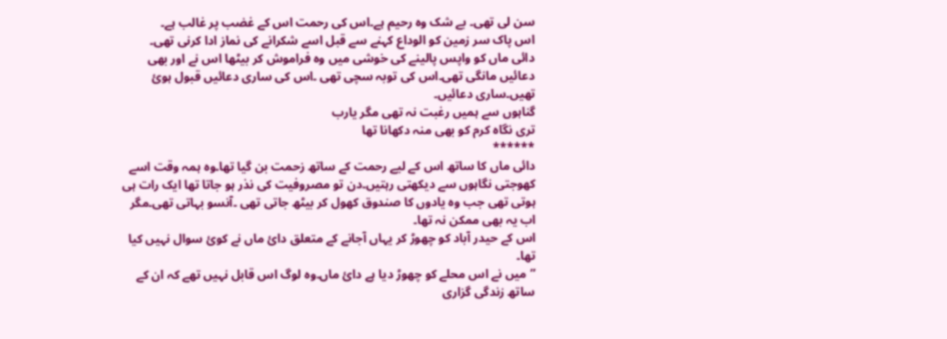سن لی تھی۔ بے شک وہ رحیم ہے۔اس کی رحمت اس کے غضب پر غالب ہے۔
اس پاک سر زمین کو الوداع کہنے سے قبل اسے شکرانے کی نماز ادا کرنی تھی۔
دائی ماں کو واپس پالینے کی خوشی میں وہ فراموش کر بیٹھا اس نے اور بھی دعائیں مانگی تھی۔اس کی توبہ سچی تھی ۔اس کی ساری دعائیں قبول ہوئ تھیں۔ساری دعائیں۔
گناہوں سے ہمیں رغبت نہ تھی مگر یارب
تری نگاہ کرم کو بھی منہ دکھانا تھا
******
دائی ماں کا ساتھ اس کے لیے رحمت کے ساتھ زحمت بن گیا تھا۔وہ ہمہ وقت اسے کھوجتی نگاہوں سے دیکھتی رہتیں۔دن تو مصروفیت کی نذر ہو جاتا تھا ایک رات ہی ہوتی تھی جب وہ یادوں کا صندوق کھول کر بیٹھ جاتی تھی ۔آنسو بہاتی تھی۔مگر اب یہ بھی ممکن نہ تھا۔
اس کے حیدر آباد کو چھوڑ کر یہاں آجانے کے متعلق دائ ماں نے کوئ سوال نہیں کیا تھا۔
”میں نے اس محلے کو چھوڑ دیا ہے دائ ماں۔وہ لوگ اس قابل نہیں تھے کہ ان کے ساتھ زندگی گزاری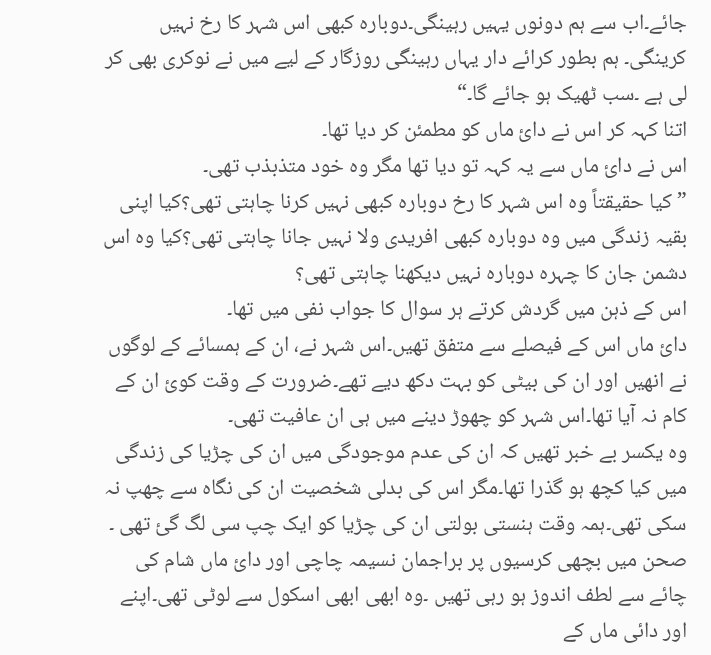جائے۔اب سے ہم دونوں یہیں رہینگی۔دوباره کبھی اس شہر کا رخ نہیں کرینگی۔ ہم بطور کرائے دار یہاں رہینگی روزگار کے لیے میں نے نوکری بھی کر لی ہے ۔سب ٹھیک ہو جائے گا۔“
اتنا کہہ کر اس نے دائ ماں کو مطمئن کر دیا تھا۔
اس نے دائ ماں سے یہ کہہ تو دیا تھا مگر وہ خود متذبذب تھی۔
”کیا حقیقتاً وہ اس شہر کا رخ دوباره کبھی نہیں کرنا چاہتی تھی؟کیا اپنی بقیہ زندگی میں وہ دوباره کبھی افریدی ولا نہیں جانا چاہتی تھی؟کیا وہ اس دشمن جان کا چہرہ دوباره نہیں دیکھنا چاہتی تھی؟
اس کے ذہن میں گردش کرتے ہر سوال کا جواب نفی میں تھا۔
دائ ماں اس کے فیصلے سے متفق تھیں۔اس شہر نے، ان کے ہمسائے کے لوگوں نے انھیں اور ان کی بیٹی کو بہت دکھ دیے تھے۔ضرورت کے وقت کوئ ان کے کام نہ آیا تھا۔اس شہر کو چھوڑ دینے میں ہی ان عافیت تھی۔
وہ یکسر بے خبر تھیں کہ ان کی عدم موجودگی میں ان کی چڑیا کی زندگی میں کیا کچھ ہو گذرا تھا۔مگر اس کی بدلی شخصیت ان کی نگاہ سے چھپ نہ سکی تھی۔ہمہ وقت ہنستی بولتی ان کی چڑیا کو ایک چپ سی لگ گئ تھی ۔
صحن میں بچھی کرسیوں پر براجمان نسیمہ چاچی اور دائ ماں شام کی چائے سے لطف اندوز ہو رہی تھیں ۔وہ ابھی ابھی اسکول سے لوٹی تھی۔اپنے اور دائی ماں کے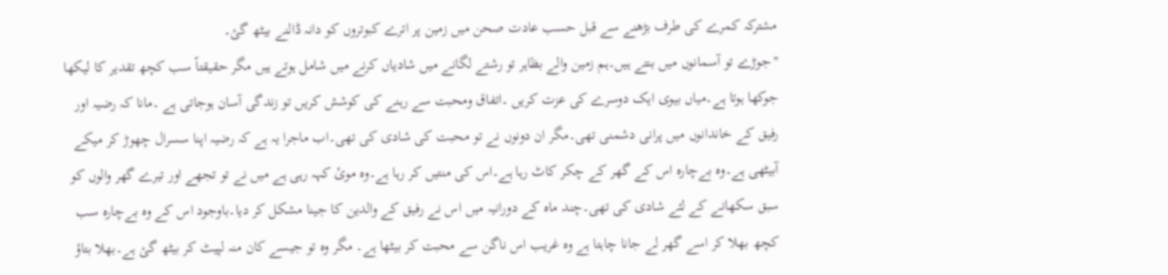مشترکہ کمرے کی طرف بڑھنے سے قبل حسب عادت صحن میں زمین پر اترے کبوتروں کو دانہ ڈالنے بیٹھ گئ۔
"جوڑے تو آسمانوں میں بنتے ہیں۔ہم زمین والے بظاہر تو رشتے لگانے میں شادیاں کرنے میں شامل ہوتے ہیں مگر حقیقتاً سب کچھ تقدیر کا لیکھا جوکھا ہوتا ہے۔میاں بیوی ایک دوسرے کی عزت کریں ۔اتفاق ومحبت سے رہنے کی کوشش کریں تو زندگی آسان ہوجاتی ہے ۔مانا کہ رضیہ اور رفیق کے خاندانوں میں پرانی دشمنی تھی۔مگر ان دونوں نے تو محبت کی شادی کی تھی۔اب ماجرا یہ ہے کہ رضیہ اپنا سسرال چھوڑ کر میکے آبیٹھی ہے۔وہ بےچارہ اس کے گھر کے چکر کاٹ رہا ہے۔اس کی منتیں کر رہا ہے۔وہ موئ کہہ رہی ہے میں نے تو تجھے اور تیرے گھر والوں کو سبق سکھانے کے لئے شادی کی تھی۔چند ماہ کے دورانیہ میں اس نے رفیق کے والدین کا جینا مشکل کر دیا۔باوجود اس کے وہ بےچارہ سب کچھ بھلا کر اسے گھر لے جانا چاہتا ہے وہ غریب اس ناگن سے محبت کر بیٹھا ہے۔ مگر وہ تو جیسے کان منہ لپیٹ کر بیٹھ گئ ہے۔بھلا بتاؤ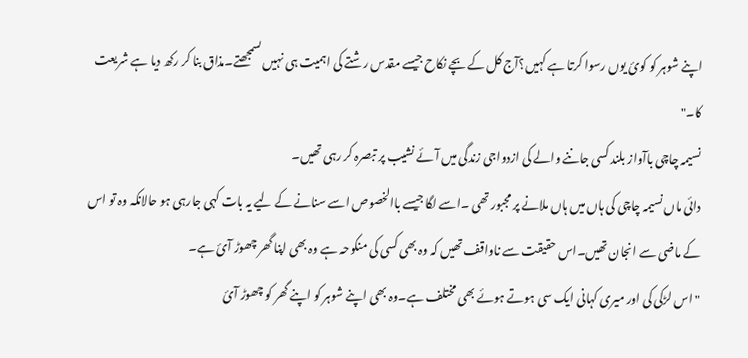اپنے شوہر کو کوئ یوں رسوا کرتا ہے کہیں؟آج کل کے بچے نکاح جیسے مقدس رشتے کی اہمیت ہی نہیں ںسمجھتے۔مذاق بنا کر رکھ دیا ہے شریعت کا۔"
نسیمہ چاچی باآواز بلند کسی جاننے والے کی ازدواجی زندگی میں آئے نشیب پر تبصرہ کر رہی تھیں۔
دائی ماں نسیمہ چاچی کی ہاں میں ہاں ملانے پر مجبور تھی ۔اسے لگا جیسے باالخصوص اسے سنانے کے لیے یہ بات کہی جارہی ہو حالانکہ وہ تو اس کے ماضی سے انجان تھیں۔اس حقیقت سے ناواقف تھیں کہ وہ بھی کسی کی منکوحہ ہے وہ بھی اپنا گھر چھوڑ آئ ہے۔
"اس لڑکی کی اور میری کہانی ایک سی ہوتے ہوئے بھی مختلف ہے۔وہ بھی اپنے شوہر کو اپنے گھر کو چھوڑ آئ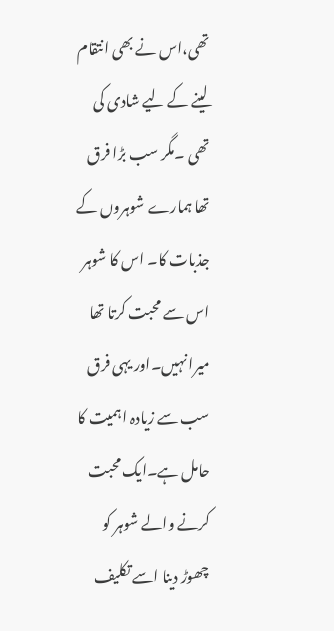تھی،اس نے بھی انتقام لینے کے لیے شادی کی تھی ۔مگر سب بڑا فرق تھا ہمارے شوہروں کے جذبات کا۔ اس کا شوہر اس سے محبت کرتا تھا میرا نہیں۔اور یہی فرق سب سے زیادہ اہمیت کا حامل ہے۔ایک محبت کرنے والے شوہر کو چھوڑ دینا اسے تکلیف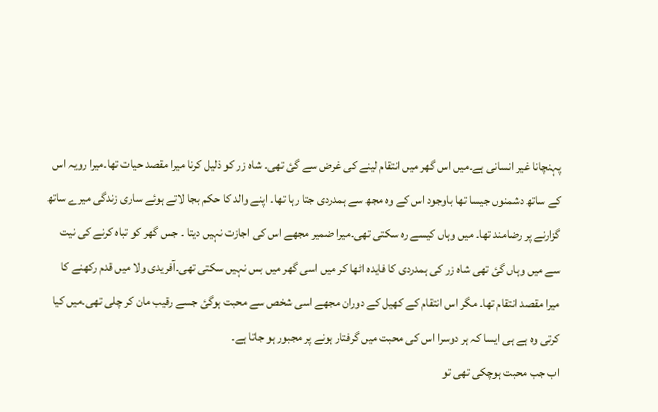پہنچانا غیر انسانی ہے۔میں اس گھر میں انتقام لینے کی غرض سے گئ تھی۔ شاہ زر کو ذلیل کرنا میرا مقصد حیات تھا۔میرا رویہ اس کے ساتھ دشمنوں جیسا تھا باوجود اس کے وہ مجھ سے ہمدردی جتا رہا تھا۔ اپنے والد کا حکم بجا لاتے ہوئے ساری زندگی میرے ساتھ گزارنے پر رضامند تھا۔ میں وہاں کیسے رہ سکتی تھی۔میرا ضمیر مجھے اس کی اجازت نہیں دیتا ۔ جس گھر کو تباہ کرنے کی نیت سے میں وہاں گئ تھی شاہ زر کی ہمدردی کا فایدہ اٹھا کر میں اسی گھر میں بس نہیں سکتی تھی۔آفریدی ولا میں قدم رکھنے کا میرا مقصد انتقام تھا۔ مگر اس انتقام کے کھیل کے دوران مجھے اسی شخص سے محبت ہوگئ جسے رقیب مان کر چلی تھی۔میں کیا کرتی وہ ہے ہی ایسا کہ ہر دوسرا اس کی محبت میں گرفتار ہونے پر مجبور ہو جاتا ہے۔
اب جب محبت ہوچکی تھی تو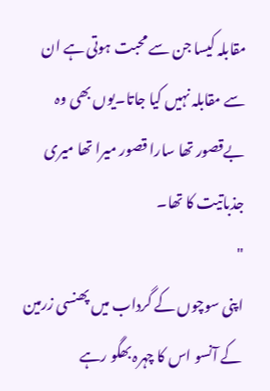مقابلہ کیسا جن سے محبت ہوتی ہے ان سے مقابلہ نہیں کیا جاتا۔یوں بھی وہ بےقصور تھا سارا قصور میرا تھا میری جذباتیت کا تھا۔
"
اپنی سوچوں کے گرداب میں پھنسی زرمین کے آنسو اس کا چہرہ بھگو رہے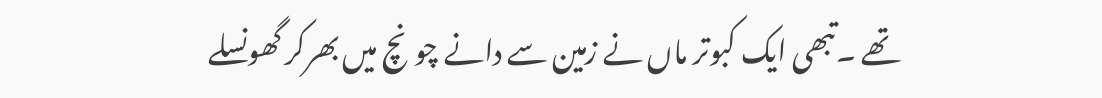تھے ۔تبھی ایک کبوتر ماں نے زمین سے دانے چونچ میں بھرکر گھونسلے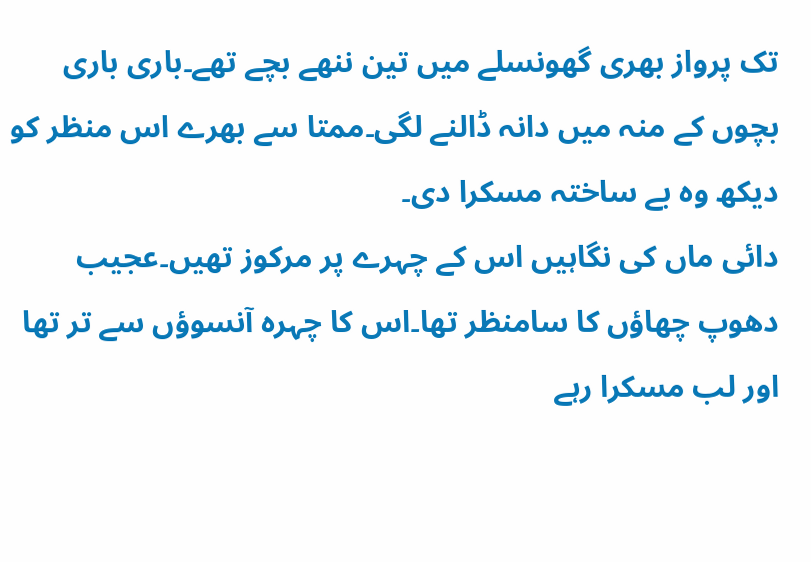تک پرواز بھری گھونسلے میں تین ننھے بچے تھے۔باری باری بچوں کے منہ میں دانہ ڈالنے لگی۔ممتا سے بھرے اس منظر کو دیکھ وہ بے ساختہ مسکرا دی۔
دائی ماں کی نگاہیں اس کے چہرے پر مرکوز تھیں۔عجیب دھوپ چھاؤں کا سامنظر تھا۔اس کا چہرہ آنسوؤں سے تر تھا اور لب مسکرا رہے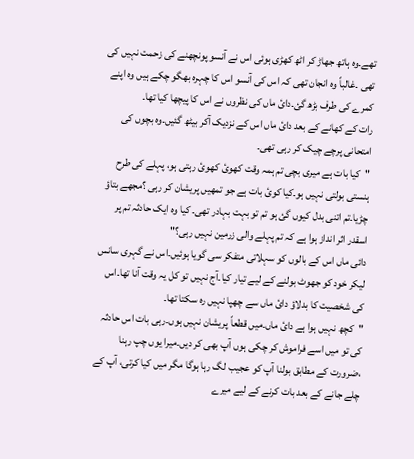تھے۔وہ ہاتھ جھاڑ کر اٹھ کھڑی ہوئی اس نے آنسو پونچھنے کی زحمت نہیں کی تھی ۔غالباً وہ انجان تھی کہ اس کی آنسو اس کا چہرہ بھگو چکے ہیں وہ اپنے کمرے کی طرف بڑھ گئ۔دائ ماں کی نظروں نے اس کا پیچھا کیا تھا۔
رات کے کھانے کے بعد دائ ماں اس کے نزدیک آکر بیٹھ گئیں۔وہ بچوں کی امتحانی پرچے چیک کر رہی تھی۔
"کیا بات ہے میری بچی تم ہمہ وقت کھوئ کھوئ رہتی ہو، پہلے کی طرح ہنستی بولتی نہیں ہو۔کیا کوئ بات ہے جو تمھیں پریشان کر رہی ؟مجھے بتاؤ چڑیا۔تم اتنی بدل کیوں گئ ہو تم تو بہت بہادر تھی۔ کیا وہ ایک حادثہ تم پر اسقدر اثر انداز ہوا ہے کہ تم پہلے والی زرمین نہیں رہی؟"
دائی ماں اس کے بالوں کو سہلاتی متفکر سی گویا ہوئیں۔اس نے گہری سانس لیکر خود کو جھوٹ بولنے کے لیے تیار کیا۔آج نہیں تو کل یہ وقت آنا تھا۔اس کی شخصیت کا بدلاؤ دائ ماں سے چھپا نہیں رہ سکتا تھا۔
"کچھ نہیں ہوا ہے دائ ماں۔میں قطعاً پریشان نہیں ہوں۔رہی بات اس حادثہ کی تو میں اسے فراموش کر چکی ہوں آپ بھی کر دیں۔میرا یوں چپ رہنا ،ضرورت کے مطابق بولنا آپ کو عجیب لگ رہا ہوگا مگر میں کیا کرتی، آپ کے چلے جانے کے بعد بات کرنے کے لیے میرے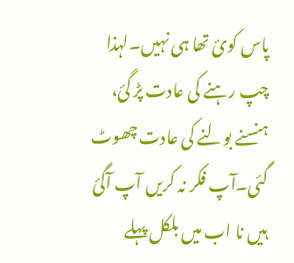پاس کوئ تھا ہی نہیں۔لہذا چپ رہنے کی عادت پڑ گئ، ہنسنے بولنے کی عادت چھوٹ گئی۔آپ فکر نہ کریں آپ آگئ ہیں نا اب میں بلکل پہلے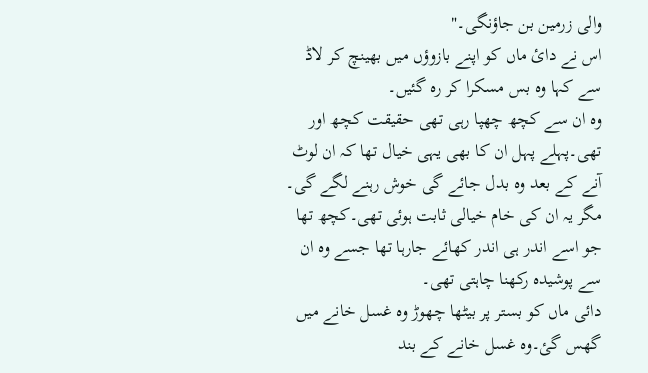والی زرمین بن جاؤنگی۔"
اس نے دائ ماں کو اپنے بازوؤں میں بھینچ کر لاڈ سے کہا وہ بس مسکرا کر رہ گئیں۔
وہ ان سے کچھ چھپا رہی تھی حقیقت کچھ اور تھی۔پہلے پہل ان کا بھی یہی خیال تھا کہ ان لوٹ آنے کے بعد وہ بدل جائے گی خوش رہنے لگے گی۔ مگر یہ ان کی خام خیالی ثابت ہوئی تھی۔کچھ تھا جو اسے اندر ہی اندر کھائے جارہا تھا جسے وہ ان سے پوشیدہ رکھنا چاہتی تھی۔
دائی ماں کو بستر پر بیٹھا چھوڑ وہ غسل خانے میں گھس گئ۔وہ غسل خانے کے بند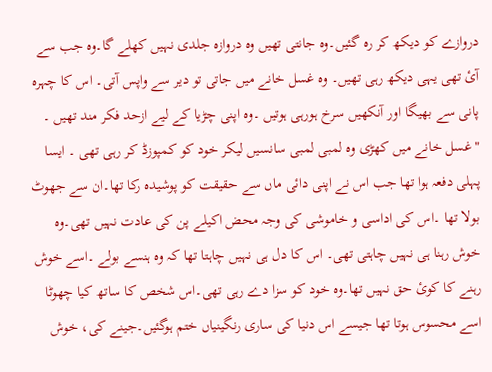دروازے کو دیکھ کر رہ گئیں۔وہ جانتی تھیں وہ دروازہ جلدی نہیں کھلے گا۔وہ جب سے آئ تھی یہی دیکھ رہی تھیں۔ وہ غسل خانے میں جاتی تو دیر سے واپس آتی۔ اس کا چہرہ پانی سے بھیگا اور آنکھیں سرخ ہورہی ہوتیں ۔وہ اپنی چڑیا کے لیے ازحد فکر مند تھیں ۔
"غسل خانے میں کھڑی وہ لمبی لمبی سانسیں لیکر خود کو کمپوزڈ کر رہی تھی ۔ ایسا پہلی دفعہ ہوا تھا جب اس نے اپنی دائی ماں سے حقیقت کو پوشیدہ رکا تھا۔ان سے جھوٹ بولا تھا ۔اس کی اداسی و خاموشی کی وجہ محض اکیلے پن کی عادت نہیں تھی۔وہ خوش رہنا ہی نہیں چاہتی تھی۔ اس کا دل ہی نہیں چاہتا تھا کہ وہ ہنسے بولے ۔اسے خوش رہنے کا کوئ حق نہیں تھا۔وہ خود کو سزا دے رہی تھی۔اس شخص کا ساتھ کیا چھوٹا اسے محسوس ہوتا تھا جیسے اس دنیا کی ساری رنگینیاں ختم ہوگئیں۔جینے کی، خوش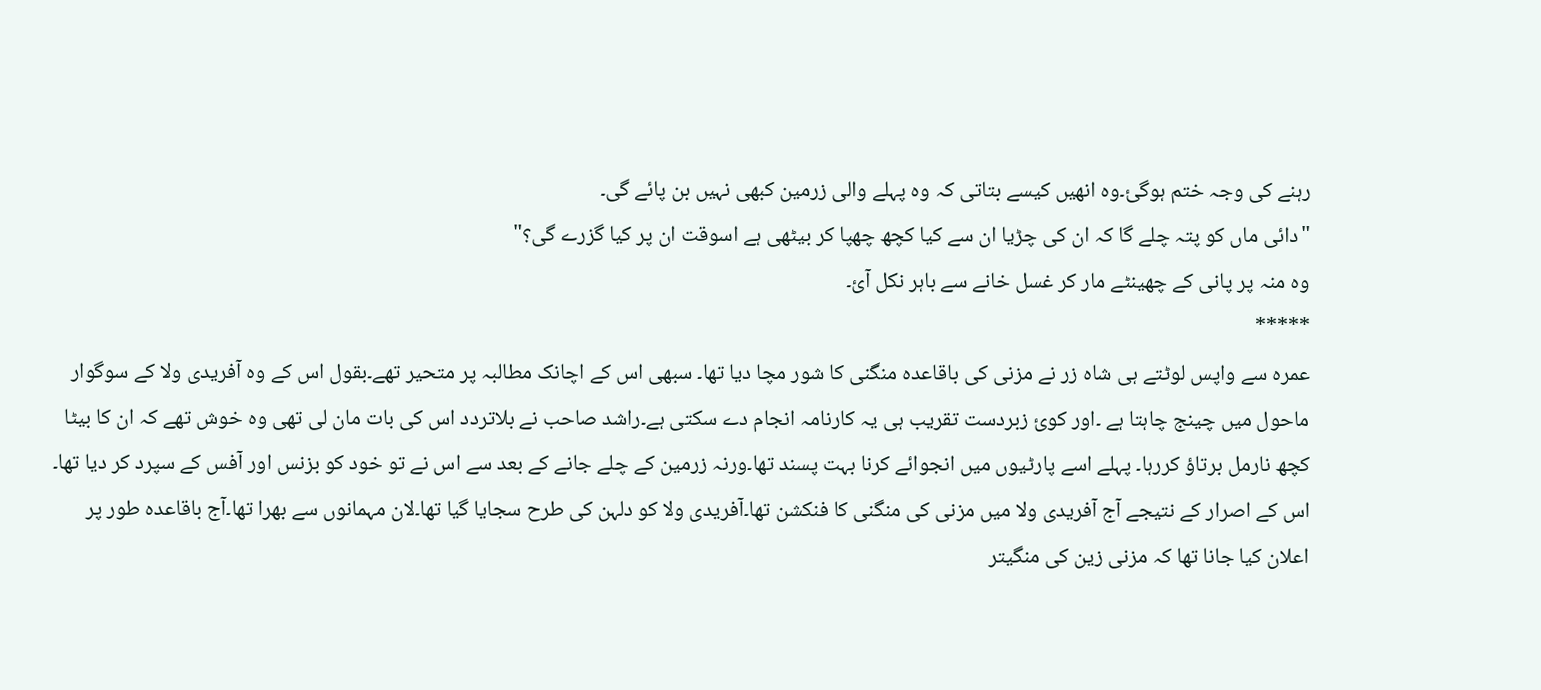رہنے کی وجہ ختم ہوگئ۔وہ انھیں کیسے بتاتی کہ وہ پہلے والی زرمین کبھی نہیں بن پائے گی۔
"دائی ماں کو پتہ چلے گا کہ ان کی چڑیا ان سے کیا کچھ چھپا کر بیٹھی ہے اسوقت ان پر کیا گزرے گی؟"
وہ منہ پر پانی کے چھینٹے مار کر غسل خانے سے باہر نکل آئ۔
*****
عمرہ سے واپس لوٹتے ہی شاہ زر نے مزنی کی باقاعدہ منگنی کا شور مچا دیا تھا۔ سبھی اس کے اچانک مطالبہ پر متحیر تھے۔بقول اس کے وہ آفریدی ولا کے سوگوار ماحول میں چینج چاہتا ہے ۔اور کوئ زبردست تقریب ہی یہ کارنامہ انجام دے سکتی ہے۔راشد صاحب نے بلاتردد اس کی بات مان لی تھی وہ خوش تھے کہ ان کا بیٹا کچھ نارمل برتاؤ کررہا۔ پہلے اسے پارٹیوں میں انجوائے کرنا بہت پسند تھا۔ورنہ زرمین کے چلے جانے کے بعد سے اس نے تو خود کو بزنس اور آفس کے سپرد کر دیا تھا۔
اس کے اصرار کے نتیجے آج آفریدی ولا میں مزنی کی منگنی کا فنکشن تھا۔آفریدی ولا کو دلہن کی طرح سجایا گیا تھا۔لان مہمانوں سے بھرا تھا۔آج باقاعدہ طور پر اعلان کیا جانا تھا کہ مزنی زین کی منگیتر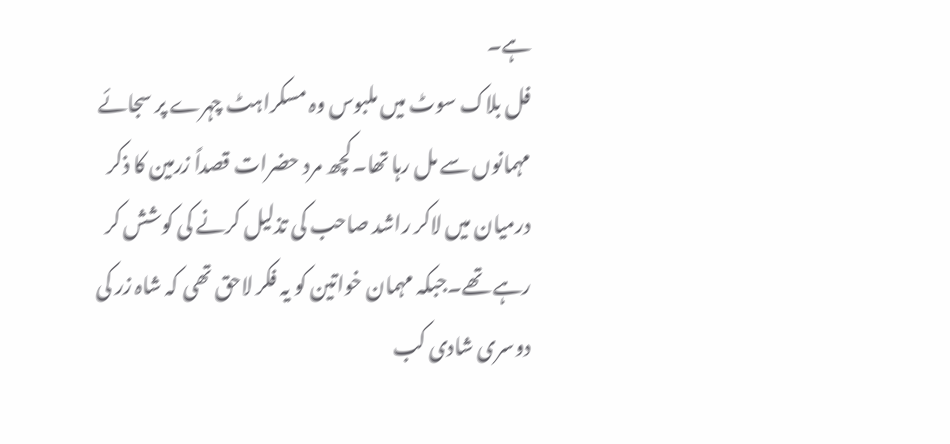ہے۔
فل بلاک سوٹ میں ملبوس وہ مسکراہٹ چہرے پر سجائے مہمانوں سے مل رہا تھا۔کچھ مرد حضرات قصداً زرمین کا ذکر درمیان میں لاکر راشد صاحب کی تذلیل کرنے کی کوشش کر رہے تھے۔جبکہ مہمان خواتین کو یہ فکر لاحق تھی کہ شاہ زر کی دوسری شادی کب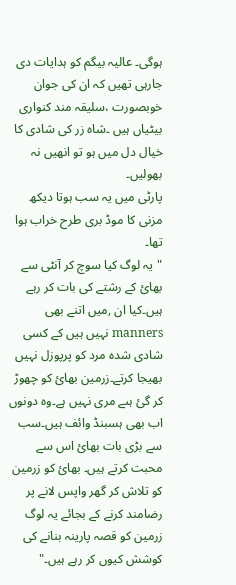ہوگی۔ عالیہ بیگم کو ہدایات دی جارہی تھیں کہ ان کی جوان خوبصورت ،سلیقہ مند کنواری بیٹیاں ہیں ۔شاہ زر کی شادی کا خیال دل میں ہو تو انھیں نہ بھولیں۔
پارٹی میں یہ سب ہوتا دیکھ مزنی کا موڈ بری طرح خراب ہوا تھا۔
"یہ لوگ کیا سوچ کر آنٹی سے بھائ کے رشتے کی بات کر رہے ہیں۔کیا ان ,میں اتنے بھی manners نہیں ہیں کے کسی شادی شدہ مرد کو پرپوزل نہیں بھیجا کرتے۔زرمین بھائ کو چھوڑ کر گئ ہںے مری نہیں ہے۔وہ دونوں اب بھی ہسبنڈ وائف ہیں۔سب سے بڑی بات بھائ اس سے محبت کرتے ہیں۔ بھائ کو زرمین کو تلاش کر گھر واپس لانے پر رضامند کرنے کے بجائے یہ لوگ زرمین کو قصہ پارینہ بنانے کی کوشش کیوں کر رہے ہیں۔"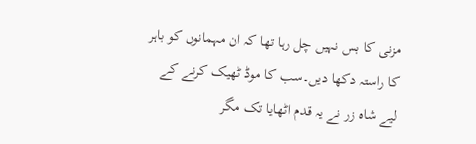مزنی کا بس نہیں چل رہا تھا کہ ان مہمانوں کو باہر کا راستہ دکھا دیں۔سب کا موڈ ٹھیک کرنے کے لیے شاہ زر نے یہ قدم اٹھایا تک مگر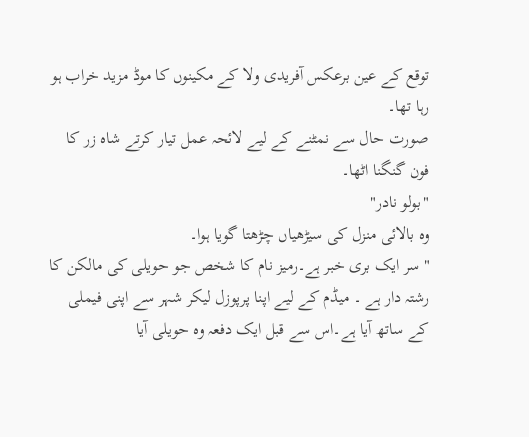توقع کے عین برعکس آفریدی ولا کے مکینوں کا موڈ مزید خراب ہو رہا تھا۔
صورت حال سے نمٹنے کے لیے لائحہ عمل تیار کرتے شاہ زر کا فون گنگنا اٹھا۔
"بولو نادر"
وہ بالائی منزل کی سیڑھیاں چڑھتا گویا ہوا۔
"سر ایک بری خبر ہے۔رمیز نام کا شخص جو حویلی کی مالکن کا رشتہ دار ہے ۔ میڈم کے لیے اپنا پرپوزل لیکر شہر سے اپنی فیملی کے ساتھ آیا ہے۔اس سے قبل ایک دفعہ وہ حویلی آیا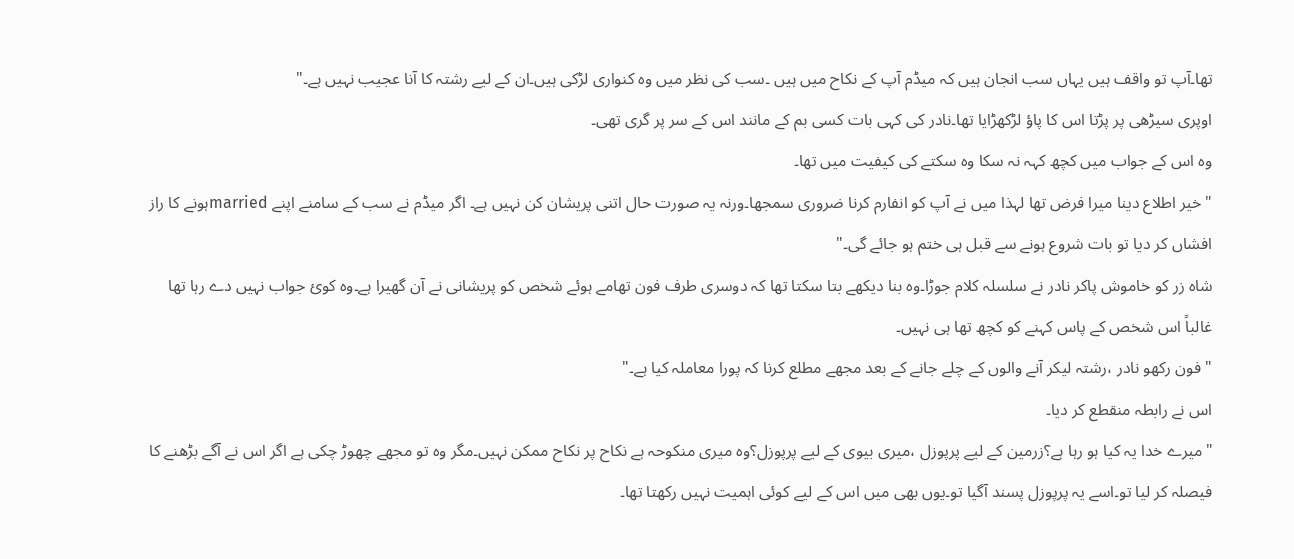تھا۔آپ تو واقف ہیں یہاں سب انجان ہیں کہ میڈم آپ کے نکاح میں ہیں ۔سب کی نظر میں وہ کنواری لڑکی ہیں۔ان کے لیے رشتہ کا آنا عجیب نہیں ہے۔"
اوپری سیڑھی پر پڑتا اس کا پاؤ لڑکھڑایا تھا۔نادر کی کہی بات کسی بم کے مانند اس کے سر پر گری تھی۔
وہ اس کے جواب میں کچھ کہہ نہ سکا وہ سکتے کی کیفیت میں تھا۔
"خیر اطلاع دینا میرا فرض تھا لہذا میں نے آپ کو انفارم کرنا ضروری سمجھا۔ورنہ یہ صورت حال اتنی پریشان کن نہیں ہے۔ اگر میڈم نے سب کے سامنے اپنے marriedہونے کا راز افشاں کر دیا تو بات شروع ہونے سے قبل ہی ختم ہو جائے گی۔"
شاہ زر کو خاموش پاکر نادر نے سلسلہ کلام جوڑا۔وہ بنا دیکھے بتا سکتا تھا کہ دوسری طرف فون تھامے ہوئے شخص کو پریشانی نے آن گھیرا ہے۔وہ کوئ جواب نہیں دے رہا تھا غالباً اس شخص کے پاس کہنے کو کچھ تھا ہی نہیں۔
"فون رکھو نادر ،رشتہ لیکر آنے والوں کے چلے جانے کے بعد مجھے مطلع کرنا کہ پورا معاملہ کیا ہے۔"
اس نے رابطہ منقطع کر دیا۔
"میرے خدا یہ کیا ہو رہا ہے؟زرمین کے لیے پرپوزل ،میری بیوی کے لیے پرپوزل؟وہ میری منکوحہ ہے نکاح پر نکاح ممکن نہیں۔مگر وہ تو مجھے چھوڑ چکی ہے اگر اس نے آگے بڑھنے کا فیصلہ کر لیا تو۔اسے یہ پرپوزل پسند آگیا تو۔یوں بھی میں اس کے لیے کوئی اہمیت نہیں رکھتا تھا۔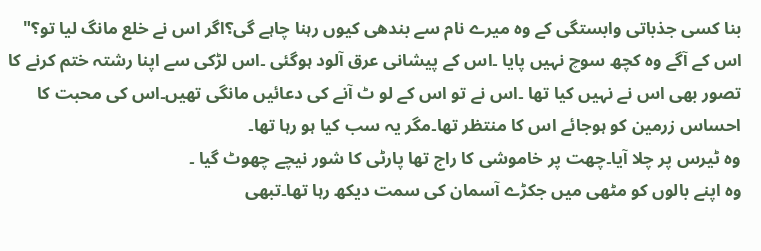بنا کسی جذباتی وابستگی کے وہ میرے نام سے بندھی کیوں رہنا چاہے گی؟اگر اس نے خلع مانگ لیا تو؟"
اس کے آگے وہ کچھ سوچ نہیں پایا ۔اس کے پیشانی عرق آلود ہوگئی ۔اس لڑکی سے اپنا رشتہ ختم کرنے کا تصور بھی اس نے نہیں کیا تھا ۔اس نے تو اس کے لو ٹ آنے کی دعائیں مانگی تھیں۔اس کی محبت کا احساس زرمین کو ہوجائے اس کا منتظر تھا۔مگر یہ سب کیا ہو رہا تھا۔
وہ ٹیرس پر چلا آیا۔چھت پر خاموشی کا راج تھا پارٹی کا شور نیچے چھوٹ گیا ۔
وہ اپنے بالوں کو مٹھی میں جکڑے آسمان کی سمت دیکھ رہا تھا۔تبھی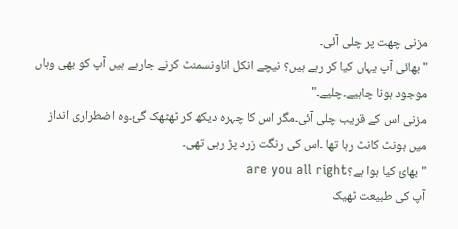مزنی چھت پر چلی آئی۔
"بھائی آپ یہاں کیا کر رہے ہیں؟ نیچے انکل اناونسمنٹ کرنے جارہے ہیں آپ کو بھی وہاں موجود ہونا چاہیے۔چلیے۔"
مزنی اس کے قریب چلی آئی۔مگر اس کا چہرہ دیکھ کر ٹھٹھک گئ۔وہ اضطراری انداز میں ہونٹ کانٹ رہا تھا ۔اس کی رنگت زرد پڑ رہی تھی۔
"بھائ کیا ہوا ہے؟are you all right
آپ کی طبیعت ٹھیک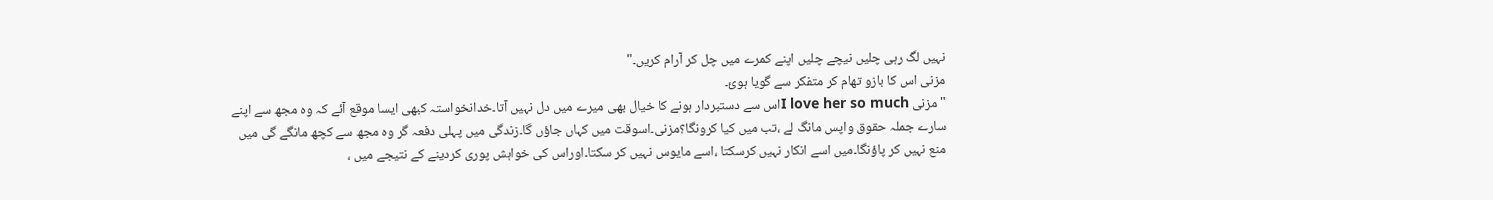نہیں لگ رہی چلیں نیچے چلیں اپنے کمرے میں چل کر آرام کریں۔"
مزنی اس کا بازو تھام کر متفکر سے گویا ہوئ۔
"مزنی I love her so muchاس سے دستبردار ہونے کا خیال بھی میرے میں دل نہیں آتا۔خدانخواستہ کبھی ایسا موقع آئے کہ وہ مجھ سے اپنے سارے جملہ حقوق واپس مانگ لے ،تب میں کیا کرونگا؟مزنی۔اسوقت میں کہاں جاؤں گا۔زندگی میں پہلی دفعہ گر وہ مجھ سے کچھ مانگے گی میں منع نہیں کر پاؤنگا۔میں اسے انکار نہیں کرسکتا ،اسے مایوس نہیں کر سکتا۔اوراس کی خواہش پوری کردینے کے نتیجے میں ،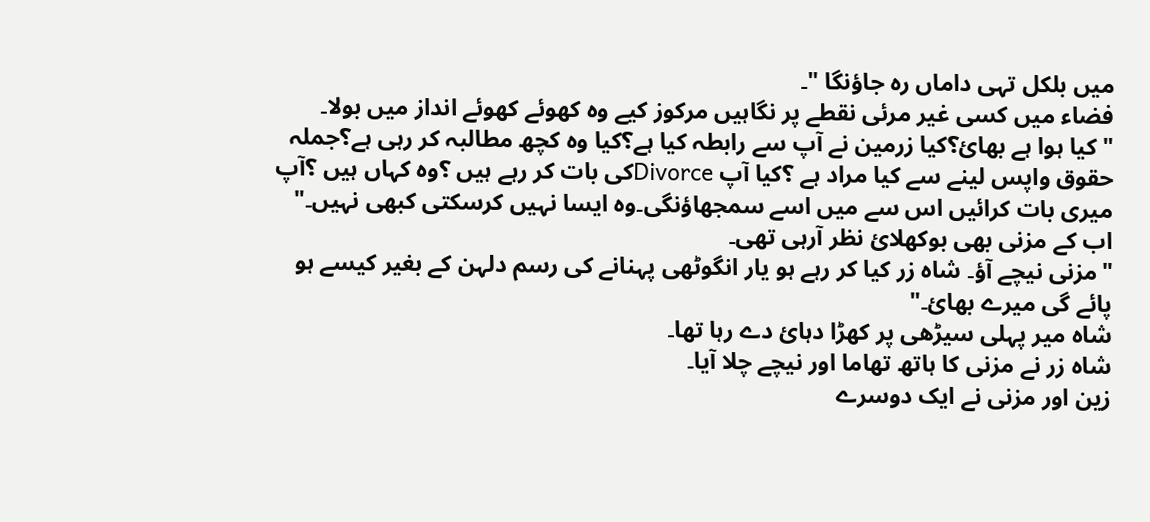میں بلکل تہی داماں رہ جاؤنگا "۔
فضاء میں کسی غیر مرئی نقطے پر نگاہیں مرکوز کیے وہ کھوئے کھوئے انداز میں بولا۔
"کیا ہوا ہے بھائ؟کیا زرمین نے آپ سے رابطہ کیا ہے؟کیا وہ کچھ مطالبہ کر رہی ہے؟جملہ حقوق واپس لینے سے کیا مراد ہے ؟کیا آپ Divorceکی بات کر رہے ہیں ؟وہ کہاں ہیں ؟آپ میری بات کرائیں اس سے میں اسے سمجھاؤنگی۔وہ ایسا نہیں کرسکتی کبھی نہیں۔"
اب کے مزنی بھی بوکھلائ نظر آرہی تھی۔
"مزنی نیچے آؤ۔ شاہ زر کیا کر رہے ہو یار انگوٹھی پہنانے کی رسم دلہن کے بغیر کیسے ہو پائے گی میرے بھائ۔"
شاہ میر پہلی سیڑھی پر کھڑا دہائ دے رہا تھا۔
شاہ زر نے مزنی کا ہاتھ تھاما اور نیچے چلا آیا۔
زین اور مزنی نے ایک دوسرے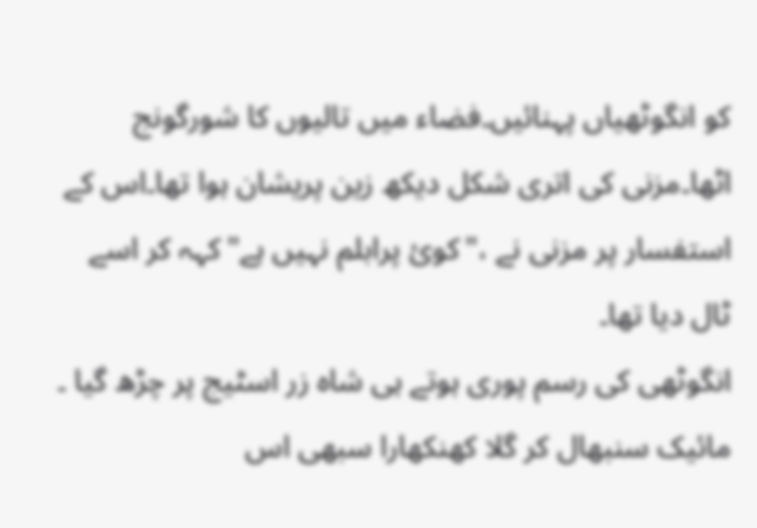کو انگوٹھیاں پہنائیں۔فضاء میں تالیوں کا شورگونج اٹھا۔مزنی کی اتری شکل دیکھ زین پریشان ہوا تھا۔اس کے استفسار پر مزنی نے ،"کوئ پرابلم نہیں ہے"کہہ کر اسے ٹال دیا تھا۔
انگوٹھی کی رسم پوری ہوتے ہی شاہ زر اسٹیج پر چڑھ گیا ۔
مائیک سنبھال کر گلا کھنکھارا سبھی اس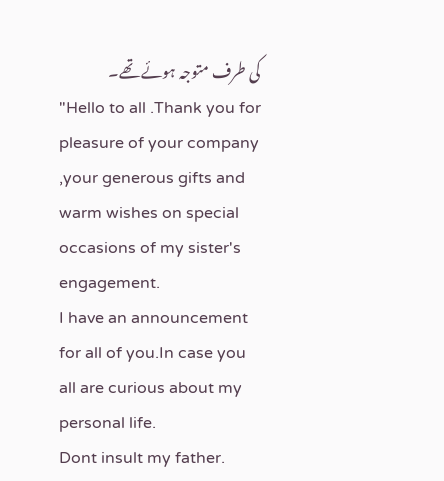کی طرف متوجہ ہوئے تھے۔
"Hello to all .Thank you for pleasure of your company ,your generous gifts and warm wishes on special occasions of my sister's engagement.
I have an announcement for all of you.In case you all are curious about my personal life.
Dont insult my father.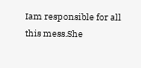Iam responsible for all this mess.She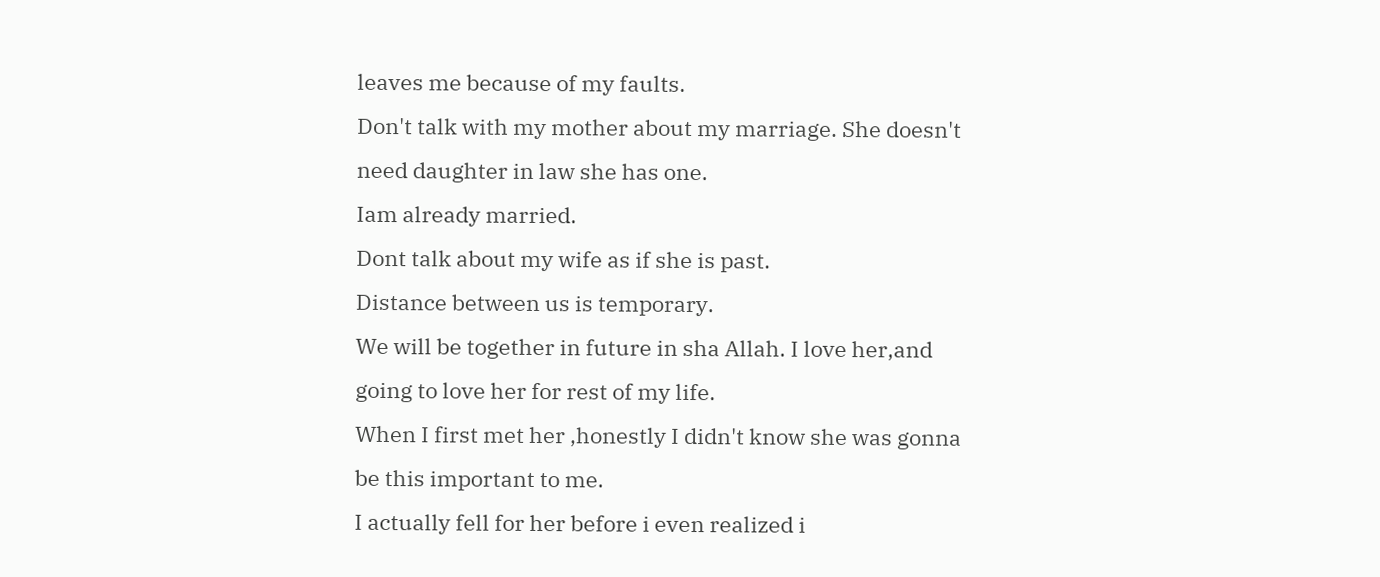leaves me because of my faults.
Don't talk with my mother about my marriage. She doesn't need daughter in law she has one.
Iam already married.
Dont talk about my wife as if she is past.
Distance between us is temporary.
We will be together in future in sha Allah. I love her,and going to love her for rest of my life.
When I first met her ,honestly I didn't know she was gonna be this important to me.
I actually fell for her before i even realized i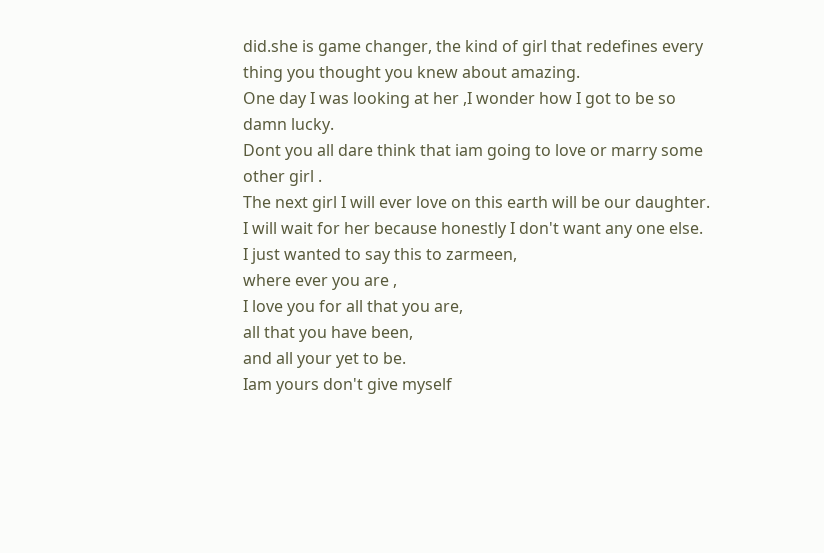did.she is game changer, the kind of girl that redefines every thing you thought you knew about amazing.
One day I was looking at her ,I wonder how I got to be so damn lucky.
Dont you all dare think that iam going to love or marry some other girl .
The next girl I will ever love on this earth will be our daughter.
I will wait for her because honestly I don't want any one else.
I just wanted to say this to zarmeen,
where ever you are ,
I love you for all that you are,
all that you have been,
and all your yet to be.
Iam yours don't give myself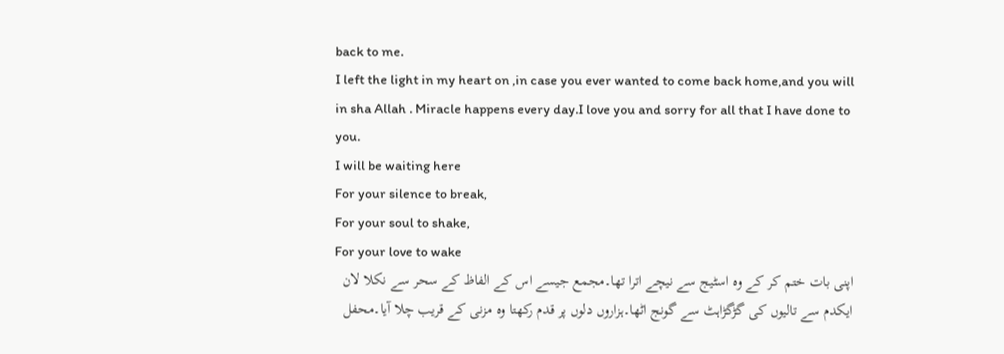back to me.
I left the light in my heart on ,in case you ever wanted to come back home,and you will in sha Allah . Miracle happens every day.I love you and sorry for all that I have done to you.
I will be waiting here
For your silence to break,
For your soul to shake,
For your love to wake
اپنی بات ختم کر کے وہ اسٹیج سے نیچے اترا تھا۔مجمع جیسے اس کے الفاظ کے سحر سے نکلا لان ایکدم سے تالیوں کی گڑگڑاہٹ سے گونج اٹھا۔ہزاروں دلوں پر قدم رکھتا وہ مزنی کے قریب چلا آیا۔محفل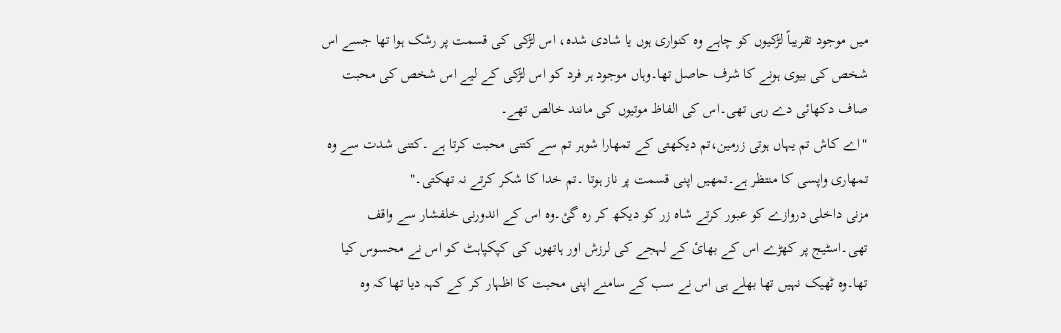میں موجود تقریباً لڑکیوں کو چاہے وہ کنواری ہوں یا شادی شدہ، اس لڑکی کی قسمت پر رشک ہوا تھا جسے اس شخص کی بیوی ہونے کا شرف حاصل تھا۔وہاں موجود ہر فرد کو اس لڑکی کے لیے اس شخص کی محبت صاف دکھائی دے رہی تھی۔اس کی الفاظ موتیوں کی مانند خالص تھے۔
"اے کاش تم یہاں ہوتی زرمین،تم دیکھتی کے تمھارا شوہر تم سے کتنی محبت کرتا ہے ۔کتنی شدت سے وہ تمھاری واپسی کا منتظر ہے۔تمھیں اپنی قسمت پر ناز ہوتا ۔تم خدا کا شکر کرتے نہ تھکتی۔"
مزنی داخلی دروازے کو عبور کرتے شاہ زر کو دیکھ کر رہ گئ۔وہ اس کے اندورنی خلفشار سے واقف تھی۔اسٹیج پر کھڑے اس کے بھائ کے لہجے کی لرزش اور ہاتھوں کی کپکپاہٹ کو اس نے محسوس کیا تھا۔وہ ٹھیک نہیں تھا بھلے ہی اس نے سب کے سامنے اپنی محبت کا اظہار کر کے کہہ دیا تھا کہ وہ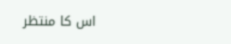اس کا منتظر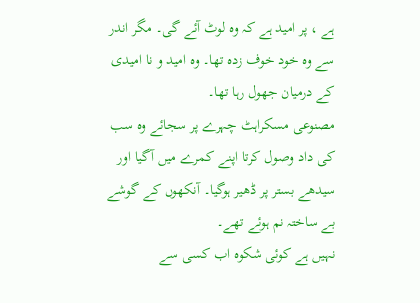ہے ، پر امید ہے کہ وہ لوٹ آئے گی۔ مگر اندر سے وہ خود خوف زدہ تھا۔ وہ امید و نا امیدی کے درمیان جھول رہا تھا۔
مصنوعی مسکراہٹ چہرے پر سجائے وہ سب کی داد وصول کرتا اپنے کمرے میں آگیا اور سیدھے بستر پر ڈھیر ہوگیا۔ آنکھوں کے گوشے بے ساختہ نم ہوئے تھے۔
نہیں ہے کوئی شکوہ اب کسی سے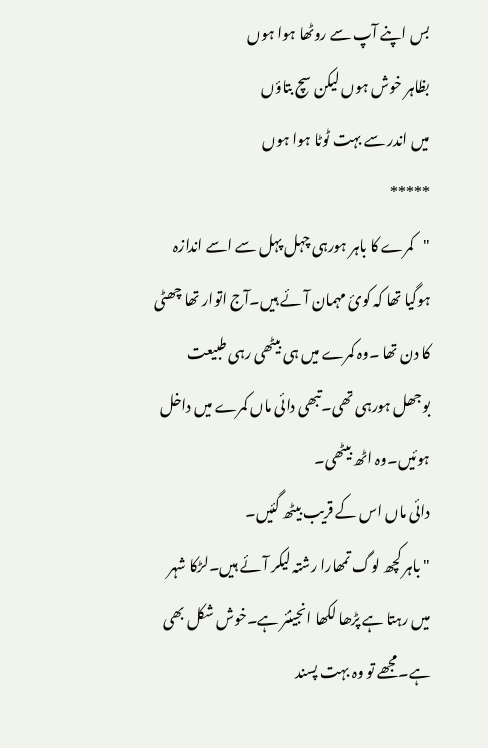بس اپنے آپ سے روٹھا ہوا ہوں
بظاہر خوش ہوں لیکن سچ بتاؤں
میں اندر سے بہت ٹوٹا ہوا ہوں
*****
"کمرے کا باہر ہورہی چہل پہل سے اسے اندازہ ہوگیا تھا کہ کوئ مہمان آئے ہیں۔آج اتوار تھا چھٹی کا دن تھا ۔وہ کمرے میں ہی بیٹھی رہی طبیعت بوجھل ہورہی تھی۔تبھی دائی ماں کمرے میں داخل ہوئیں۔وہ اٹھ بیٹھی۔
دائی ماں اس کے قریب بیٹھ گئیں۔
"باہر کچھ لوگ تمھارا رشتہ لیکر آئے ہیں۔لڑکا شہر میں رہتا ہے پڑھا لکھا انجینئر ہے۔خوش شکل بھی ہے۔مجھے تو وہ بہت پسند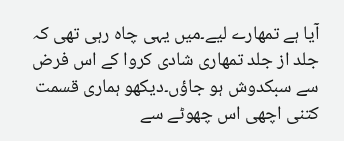آیا ہے تمھارے لیے۔میں یہی چاہ رہی تھی کہ جلد از جلد تمھاری شادی کروا کے اس فرض سے سبکدوش ہو جاؤں۔دیکھو ہماری قسمت کتنی اچھی اس چھوٹے سے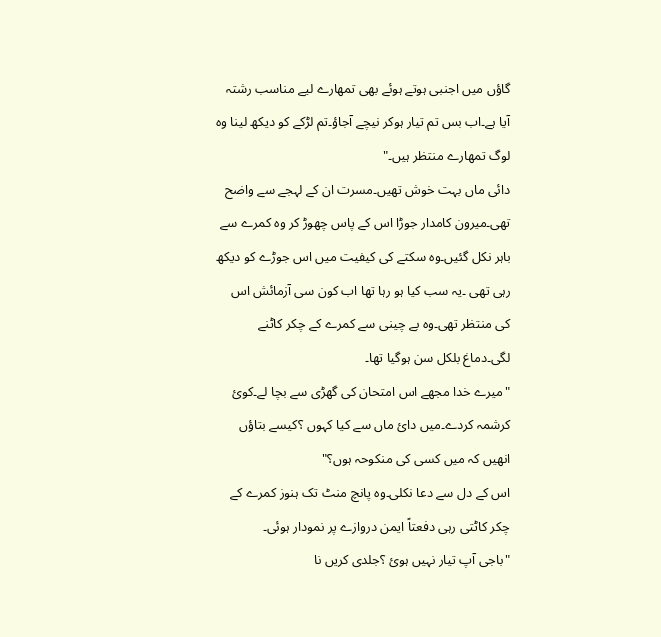گاؤں میں اجنبی ہوتے ہوئے بھی تمھارے لیے مناسب رشتہ آیا ہے۔اب بس تم تیار ہوکر نیچے آجاؤ۔تم لڑکے کو دیکھ لینا وہ لوگ تمھارے منتظر ہیں۔"
دائی ماں بہت خوش تھیں۔مسرت ان کے لہجے سے واضح تھی۔میرون کامدار جوڑا اس کے پاس چھوڑ کر وہ کمرے سے باہر نکل گئیں۔وہ سکتے کی کیفیت میں اس جوڑے کو دیکھ رہی تھی ۔یہ سب کیا ہو رہا تھا اب کون سی آزمائش اس کی منتظر تھی۔وہ بے چینی سے کمرے کے چکر کاٹنے لگی۔دماغ بلکل سن ہوگیا تھا۔
"میرے خدا مجھے اس امتحان کی گھڑی سے بچا لے۔کوئ کرشمہ کردے۔میں دائ ماں سے کیا کہوں ؟کیسے بتاؤں انھیں کہ میں کسی کی منکوحہ ہوں؟"
اس کے دل سے دعا نکلی۔وہ پانچ منٹ تک ہنوز کمرے کے چکر کاٹتی رہی دفعتاً ایمن دروازے پر نمودار ہوئی۔
"باجی آپ تیار نہیں ہوئ ؟جلدی کریں نا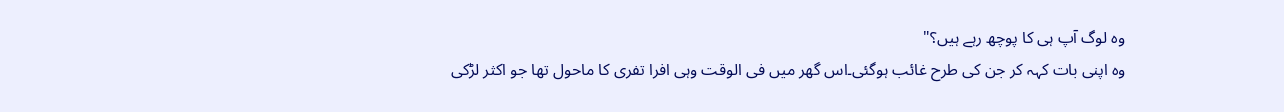وہ لوگ آپ ہی کا پوچھ رہے ہیں؟"
وہ اپنی بات کہہ کر جن کی طرح غائب ہوگئی۔اس گھر میں فی الوقت وہی افرا تفری کا ماحول تھا جو اکثر لڑکی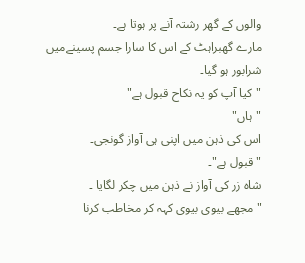والوں کے گھر رشتہ آنے پر ہوتا ہے۔
مارے گھبراہٹ کے اس کا سارا جسم پسینےمیں شرابور ہو گیا۔
"کیا آپ کو یہ نکاح قبول ہے"
"ہاں"
اس کی ذہن میں اپنی ہی آواز گونجی۔
"قبول ہے"۔
شاہ زر کی آواز نے ذہن میں چکر لگایا ۔
"مجھے بیوی بیوی کہہ کر مخاطب کرنا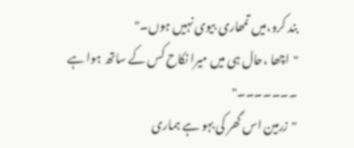بند کرو،میں تمھاری بیوی نہیں ہوں۔"
"اچھا ،حال ہی میں میرا نکاح کس کے ساتھ ہوا ہے ۔۔۔۔۔۔۔"
"زرمین اس گھر کی بہو ہے ہماری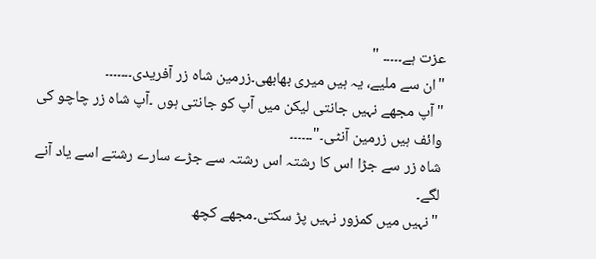عزت ہے۔۔۔۔۔ "
"ان سے ملیے، یہ ہیں میری بھابھی۔زرمین شاہ زر آفریدی۔۔۔۔۔۔۔
"آپ مجھے نہیں جانتی لیکن میں آپ کو جانتی ہوں ۔آپ شاہ زر چاچو کی وائف ہیں زرمین آنٹی۔"۔۔۔۔۔۔
شاہ زر سے جڑا اس کا رشتہ اس رشتہ سے جڑے سارے رشتے اسے یاد آنے لگے۔
"نہیں میں کمزور نہیں پڑ سکتی۔مجھے کچھ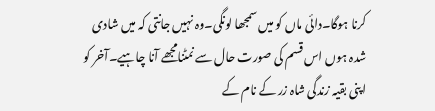کرنا ہوگا۔دائی ماں کو میں سمجھا لونگی۔وہ نہیں جانتی کہ میں شادی شدہ ہوں اس قسم کی صورت حال سے نمٹنامجھے آنا چاہیے۔آخر کو اپنی بقیہ زندگی شاہ زر کے نام کے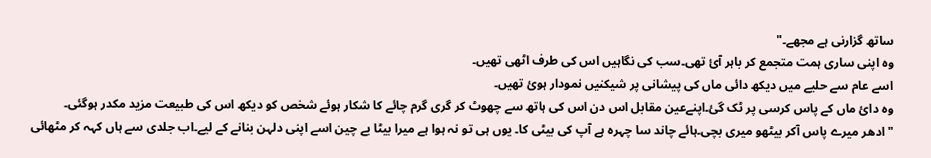ساتھ گزارنی ہے مجھے۔"
وہ اپنی ساری ہمت متجمع کر باہر آئ تھی۔سب کی نگاہیں اس کی طرف اٹھی تھیں۔
اسے عام سے حلیے میں دیکھ دائی ماں کی پیشانی پر شیکنیں نمودار ہوئ تھیں۔
وہ دائ ماں کے پاس کرسی پر ٹک گئ۔اپنےعین مقابل اس دن اس کی ہاتھ سے چھوٹ کر گری گرم چائے کا شکار ہوئے شخص کو دیکھ اس کی طبیعت مزید مکدر ہوگئی۔
"ادھر میرے پاس آکر بیٹھو میری بچی۔ہائے چاند سا چہرہ ہے آپ کی بیٹی کا۔ یوں ہی تو نہ ہوا ہے میرا بیٹا بے چین اسے اپنی دلہن بنانے کے لیے۔اب جلدی سے ہاں کہہ کر مٹھائی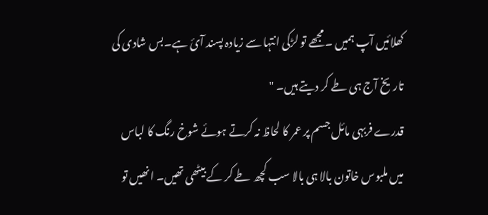کھلائیں آپ ہمیں ۔مجھے تو لڑکی انتہا سے زیادہ پسند آئ ہے۔بس شادی کی تاریخ آج ہی طے کر دیتے ہیں۔ "
قدرے فربہی مائل جسم پر عمر کا لحاظ نہ کرتے ہوئے شوخ رنگ کا لباس میں ملبوس خاتون بالا ہی بالا سب کچھ طے کر کے بیٹھی تھیں۔ انھیں تو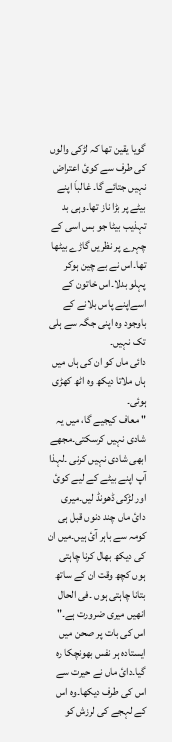گویا یقین تھا کہ لڑکی والوں کی طرف سے کوئ اعتراض نہیں جتائے گا۔ غالباَ اپنے بیٹے پر بڑا ناز تھا۔وہی بد تہذیب بیٹا جو بس اسی کے چہرے پر نظریں گاڑے بیٹھا تھا۔اس نے بے چین ہوکر پہلو بدلا۔اس خاتون کے اسےاپنے پاس بلانے کے باوجود وہ اپنی جگہ سے ہلی تک نہیں۔
دائی ماں کو ان کی ہاں میں ہاں ملاتا دیکھ وہ اٹھ کھڑی ہوئی۔
" معاف کیجیے گا، میں یہ شادی نہیں کرسکتی۔مجھے ابھی شادی نہیں کرنی ۔لہذا آپ اپنے بیٹے کے لیے کوئ اور لڑکی ڈھونڈ لیں۔میری دائ ماں چند دنوں قبل ہی کومہ سے باہر آئ ہیں۔میں ان کی دیکھ بھال کرنا چاہتی ہوں کچھ وقت ان کے ساتھ بتانا چاہتی ہوں ۔فی الحال انھیں میری ضرورت ہے۔"
اس کی بات پر صحن میں ایستادہ ہر نفس بھونچکا رہ گیا۔دائ ماں نے حیرت سے اس کی طرف دیکھا۔وہ اس کے لہجے کی لرزش کو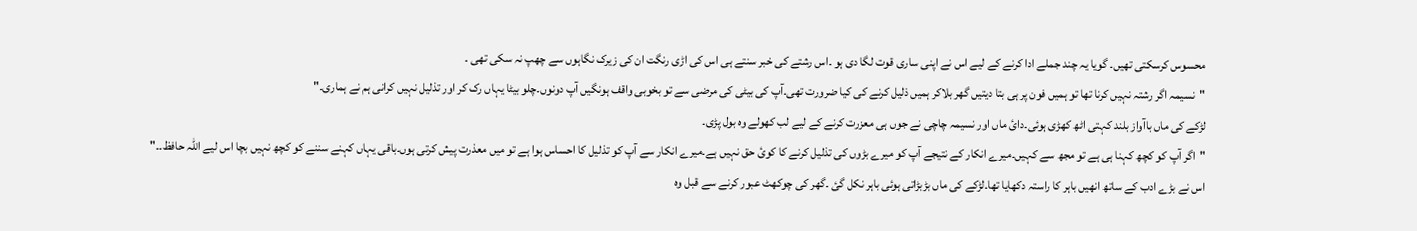محسوس کرسکتی تھیں۔ گویا یہ چند جملے ادا کرنے کے لیے اس نے اپنی ساری قوت لگا دی ہو ۔اس رشتے کی خبر سنتے ہی اس کی اڑی رنگت ان کی زیرک نگاہوں سے چھپ نہ سکی تھی ۔
"نسیمہ اگر رشتہ نہیں کرنا تھا تو ہمیں فون پر ہی بتا دیتیں گھر بلاکر ہمیں ذلیل کرنے کی کیا ضرورت تھی۔آپ کی بیٹی کی مرضی سے تو بخوبی واقف ہونگیں آپ دونوں۔چلو بیٹا یہاں رک کر اور تذلیل نہیں کرانی ہم نے ہماری۔"
لڑکے کی ماں باآواز بلند کہتی اٹھ کھڑی ہوئی۔دائ ماں اور نسیمہ چاچی نے جوں ہی معزرت کرنے کے لیے لب کھولے وہ بول پڑی۔
"اگر آپ کو کچھ کہنا ہی ہے تو مجھ سے کہیں۔میرے انکار کے نتیجے آپ کو میرے بڑوں کی تذلیل کرنے کا کوئ حق نہیں ہے۔میرے انکار سے آپ کو تذلیل کا احساس ہوا ہے تو میں معذرت پیش کرتی ہوں۔باقی یہاں کہنے سننے کو کچھ نہیں بچا اس لیے اللّٰہ حافظ۔۔"
اس نے بڑے ادب کے ساتھ انھیں باہر کا راستہ دکھایا تھا۔لڑکے کی ماں بڑبڑاتی ہوئی باہر نکل گئ ۔گھر کی چوکھٹ عبور کرنے سے قبل وہ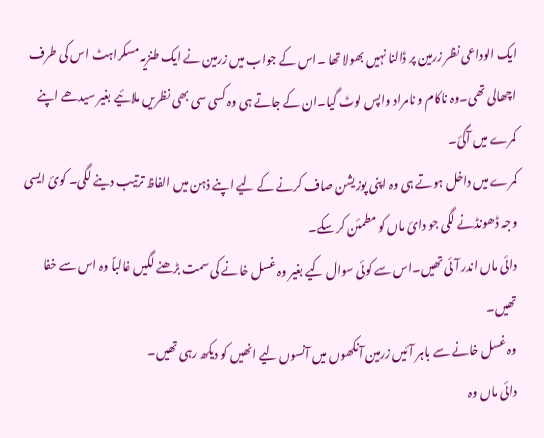ایک الوداعی نظر زرمین پر ڈالنا نہیں بھولا تھا ۔اس کے جواب میں زرمین نے ایک طنزیہ مسکراہٹ اس کی طرف اچھالی تھی۔وہ ناکام و نامراد واپس لوٹ گیا۔ان کے جاتے ہی وہ کسی سی بھی نظریں ملائیے بغیر سیدھے اپنے کمرے میں آگئ۔
کمرے میں داخل ہوتے ہی وہ اپنی پوزیشن صاف کرنے کے لیے اپنے ذہن میں الفاظ ترتیب دینے لگی۔ کوئ ایسی وجہ ڈھونڈنے لگی جو دائ ماں کو مطمئن کر سکے۔
دائی ماں اندر آئی تھیں۔اس سے کوئی سوال کیے بغیر وہ غسل خانے کی سمت بڑھنے لگیں غالباً وہ اس سے خفا تھیں۔
وہ غسل خانے سے باہر آئیں زرمین آنکھوں میں آنسوں لیے انھیں کو دیکھ رہی تھیں۔
دائی ماں وہ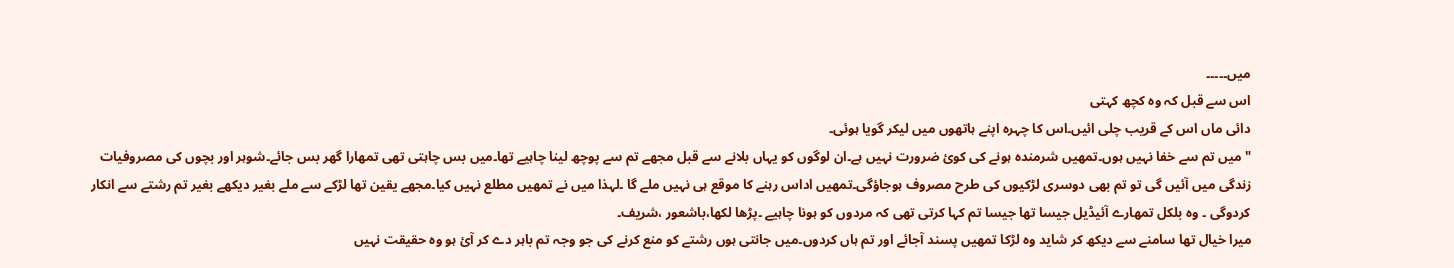میں۔۔۔۔۔
اس سے قبل کہ وہ کچھ کہتی
دائی ماں اس کے قریب چلی ائیں۔اس کا چہرہ اپنے ہاتھوں میں لیکر گویا ہوئی۔
"میں تم سے خفا نہیں ہوں۔تمھیں شرمندہ ہونے کی کوئ ضرورت نہیں ہے۔ان لوگوں کو یہاں بلانے سے قبل مجھے تم سے پوچھ لینا چاہیے تھا۔میں بس چاہتی تھی تمھارا گھر بس جائے۔شوہر اور بچوں کی مصروفیات زندگی میں آئیں گی تو تم بھی دوسری لڑکیوں کی طرح مصروف ہوجاؤگی۔تمھیں اداس رہنے کا موقع ہی نہیں ملے گا ۔لہذا میں نے تمھیں مطلع نہیں کیا۔مجھے یقین تھا لڑکے سے ملے بغیر دیکھے بغير تم رشتے سے انکار کردوگی ۔ وہ بلکل تمھارے آئیڈیل جیسا تھا جیسا تم کہا کرتی تھی کہ مردوں کو ہونا چاہیے ۔پڑھا لکھا،باشعور ،شریف۔
میرا خیال تھا سامنے سے دیکھ کر شاید وہ لڑکا تمھیں پسند آجائے اور تم ہاں کردوں۔میں جانتی ہوں رشتے کو منع کرنے کی جو وجہ تم باہر دے کر آئ ہو وہ حقیقت نہیں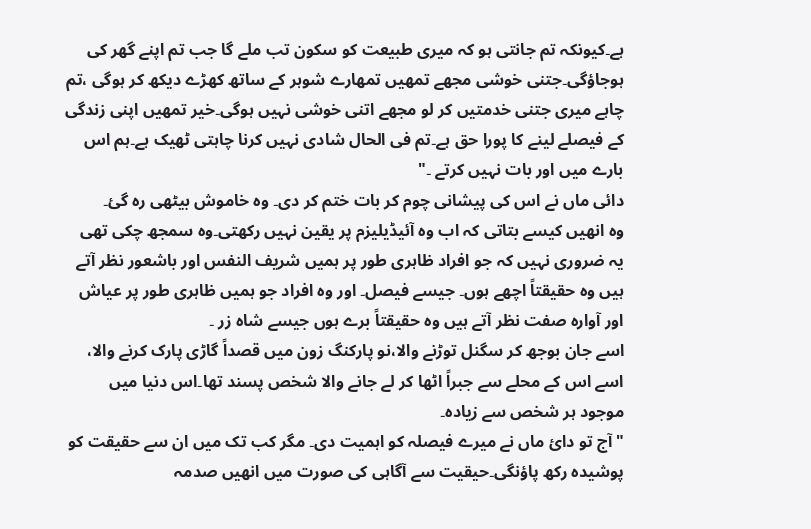ہے۔کیونکہ تم جانتی ہو کہ میری طبیعت کو سکون تب ملے گا جب تم اپنے گھر کی ہوجاؤگی۔جتنی خوشی مجھے تمھیں تمھارے شوہر کے ساتھ کھڑے دیکھ کر ہوگی ،تم چاہے میری جتنی خدمتیں کر لو مجھے اتنی خوشی نہیں ہوگی۔خیر تمھیں اپنی زندگی کے فیصلے لینے کا پورا حق ہے۔تم فی الحال شادی نہیں کرنا چاہتی ٹھیک ہے۔ہم اس بارے میں اور بات نہیں کرتے ۔"
دائی ماں نے اس کی پیشانی چوم کر بات ختم کر دی۔ وہ خاموش بیٹھی رہ گئ۔
وہ انھیں کیسے بتاتی کہ اب وہ آئیڈیلیزم پر یقین نہیں رکھتی۔وہ سمجھ چکی تھی یہ ضروری نہیں کہ جو افراد ظاہری طور پر ہمیں شریف النفس اور باشعور نظر آتے ہیں وہ حقیقتاً اچھے ہوں۔ جیسے فیصل۔ اور وہ افراد جو ہمیں ظاہری طور پر عیاش اور آوارہ صفت نظر آتے ہیں وہ حقیقتاً برے ہوں جیسے شاہ زر ۔
اسے جان بوجھ کر سگنل توڑنے والا،نو پارکنگ زون میں قصداً گاڑی پارک کرنے والا،
اسے اس کے محلے سے جبراً اٹھا کر لے جانے والا شخص پسند تھا۔اس دنیا میں موجود ہر شخص سے زیادہ۔
"آج تو دائ ماں نے میرے فیصلہ کو اہمیت دی۔ مگر کب تک میں ان سے حقیقت کو پوشیدہ رکھ پاؤنگی۔حیقیت سے آگاہی کی صورت میں انھیں صدمہ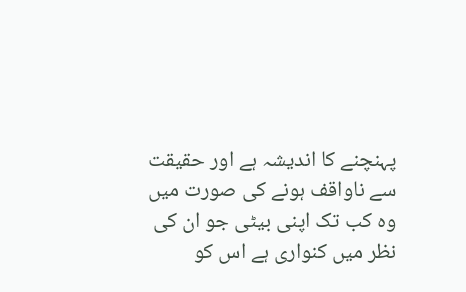پہنچنے کا اندیشہ ہے اور حقیقت سے ناواقف ہونے کی صورت میں وہ کب تک اپنی بیٹی جو ان کی نظر میں کنواری ہے اس کو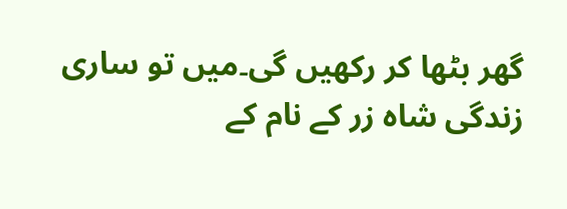گھر بٹھا کر رکھیں گی۔میں تو ساری زندگی شاہ زر کے نام کے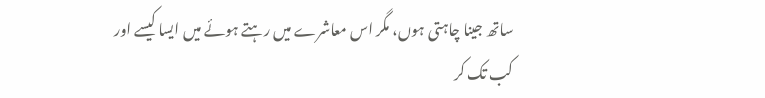ساتھ جینا چاہتی ہوں، مگر اس معاشرے میں رہتے ہوئے میں ایسا کیسے اور کب تک کر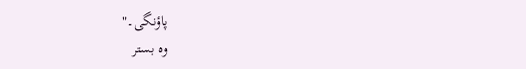پاؤنگی۔"
وہ بستر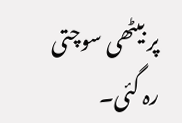پر بیٹھی سوچتی رہ گئی۔